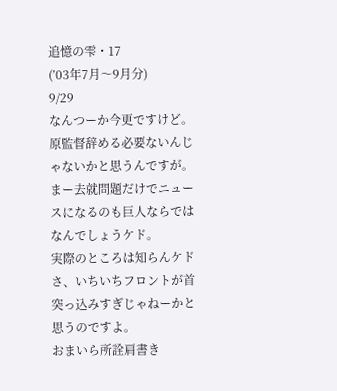追憶の雫・17
(’03年7月〜9月分)
9/29
なんつーか今更ですけど。
原監督辞める必要ないんじゃないかと思うんですが。
まー去就問題だけでニュースになるのも巨人ならではなんでしょうケド。
実際のところは知らんケドさ、いちいちフロントが首突っ込みすぎじゃねーかと思うのですよ。
おまいら所詮肩書き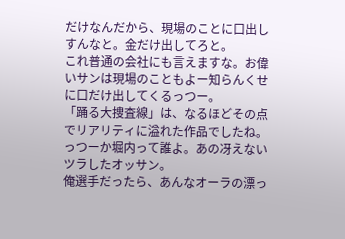だけなんだから、現場のことに口出しすんなと。金だけ出してろと。
これ普通の会社にも言えますな。お偉いサンは現場のこともよー知らんくせに口だけ出してくるっつー。
「踊る大捜査線」は、なるほどその点でリアリティに溢れた作品でしたね。
っつーか堀内って誰よ。あの冴えないツラしたオッサン。
俺選手だったら、あんなオーラの漂っ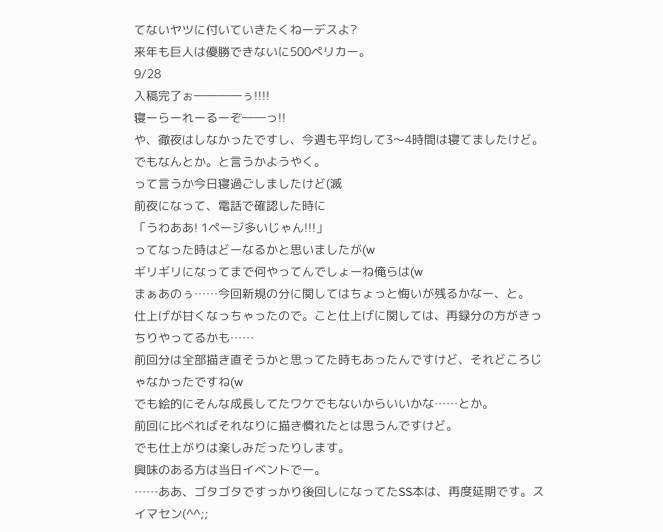てないヤツに付いていきたくねーデスよ?
来年も巨人は優勝できないに500ペリカー。
9/28
入稿完了ぉ――――ぅ!!!!
寝ーらーれーるーぞ――っ!!
や、徹夜はしなかったですし、今週も平均して3〜4時間は寝てましたけど。
でもなんとか。と言うかようやく。
って言うか今日寝過ごしましたけど(滅
前夜になって、電話で確認した時に
「うわああ! 1ページ多いじゃん!!!」
ってなった時はどーなるかと思いましたが(w
ギリギリになってまで何やってんでしょーね俺らは(w
まぁあのぅ……今回新規の分に関してはちょっと悔いが残るかなー、と。
仕上げが甘くなっちゃったので。こと仕上げに関しては、再録分の方がきっちりやってるかも……
前回分は全部描き直そうかと思ってた時もあったんですけど、それどころじゃなかったですね(w
でも絵的にそんな成長してたワケでもないからいいかな……とか。
前回に比べればそれなりに描き慣れたとは思うんですけど。
でも仕上がりは楽しみだったりします。
興味のある方は当日イベントでー。
……ああ、ゴタゴタですっかり後回しになってたSS本は、再度延期です。スイマセン(^^;;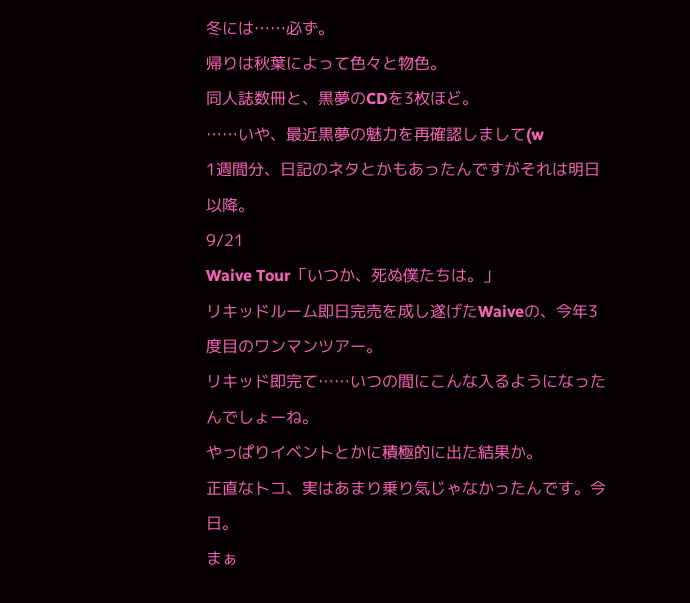冬には……必ず。
帰りは秋葉によって色々と物色。
同人誌数冊と、黒夢のCDを3枚ほど。
……いや、最近黒夢の魅力を再確認しまして(w
1週間分、日記のネタとかもあったんですがそれは明日以降。
9/21
Waive Tour「いつか、死ぬ僕たちは。」
リキッドルーム即日完売を成し遂げたWaiveの、今年3度目のワンマンツアー。
リキッド即完て……いつの間にこんな入るようになったんでしょーね。
やっぱりイベントとかに積極的に出た結果か。
正直なトコ、実はあまり乗り気じゃなかったんです。今日。
まぁ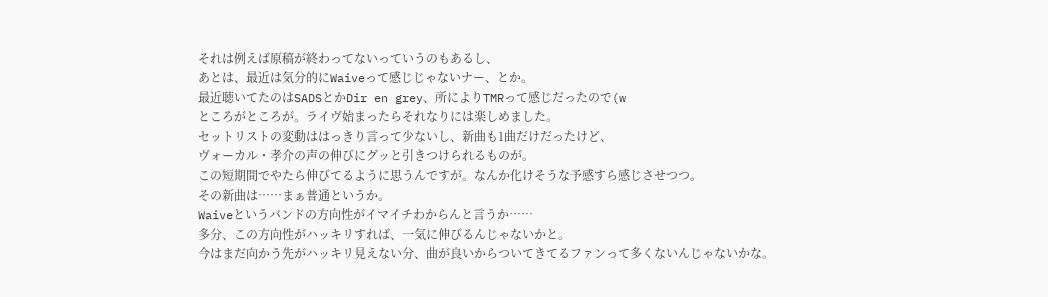それは例えば原稿が終わってないっていうのもあるし、
あとは、最近は気分的にWaiveって感じじゃないナー、とか。
最近聴いてたのはSADSとかDir en grey、所によりTMRって感じだったので(w
ところがところが。ライヴ始まったらそれなりには楽しめました。
セットリストの変動ははっきり言って少ないし、新曲も1曲だけだったけど、
ヴォーカル・孝介の声の伸びにグッと引きつけられるものが。
この短期間でやたら伸びてるように思うんですが。なんか化けそうな予感すら感じさせつつ。
その新曲は……まぁ普通というか。
Waiveというバンドの方向性がイマイチわからんと言うか……
多分、この方向性がハッキリすれば、一気に伸びるんじゃないかと。
今はまだ向かう先がハッキリ見えない分、曲が良いからついてきてるファンって多くないんじゃないかな。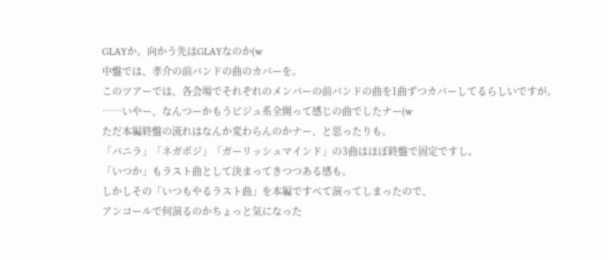GLAYか。向かう先はGLAYなのか(w
中盤では、孝介の前バンドの曲のカバーを。
このツアーでは、各会場でそれぞれのメンバーの前バンドの曲を1曲ずつカバーしてるらしいですが。
……いやー、なんつーかもうビジュ系全開って感じの曲でしたナー(w
ただ本編終盤の流れはなんか変わらんのかナー、と思ったりも。
「バニラ」「ネガポジ」「ガーリッシュマインド」の3曲はほぼ終盤で固定ですし。
「いつか」もラスト曲として決まってきつつある感も。
しかしその「いつもやるラスト曲」を本編ですべて演ってしまったので、
アンコールで何演るのかちょっと気になった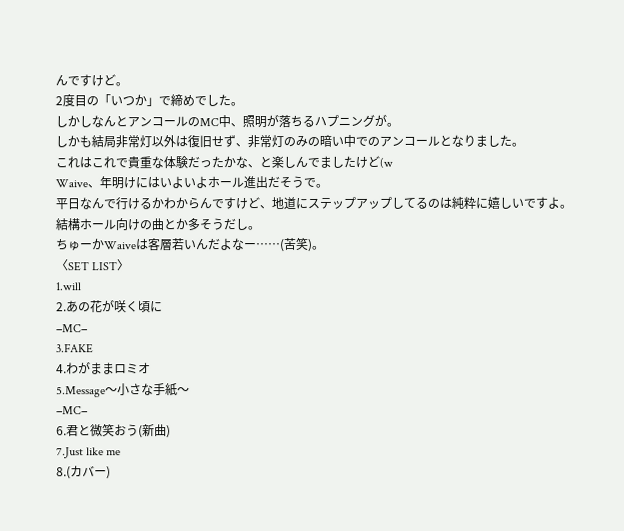んですけど。
2度目の「いつか」で締めでした。
しかしなんとアンコールのMC中、照明が落ちるハプニングが。
しかも結局非常灯以外は復旧せず、非常灯のみの暗い中でのアンコールとなりました。
これはこれで貴重な体験だったかな、と楽しんでましたけど(w
Waive、年明けにはいよいよホール進出だそうで。
平日なんで行けるかわからんですけど、地道にステップアップしてるのは純粋に嬉しいですよ。
結構ホール向けの曲とか多そうだし。
ちゅーかWaiveは客層若いんだよなー……(苦笑)。
〈SET LIST〉
1.will
2.あの花が咲く頃に
−MC−
3.FAKE
4.わがままロミオ
5.Message〜小さな手紙〜
−MC−
6.君と微笑おう(新曲)
7.Just like me
8.(カバー)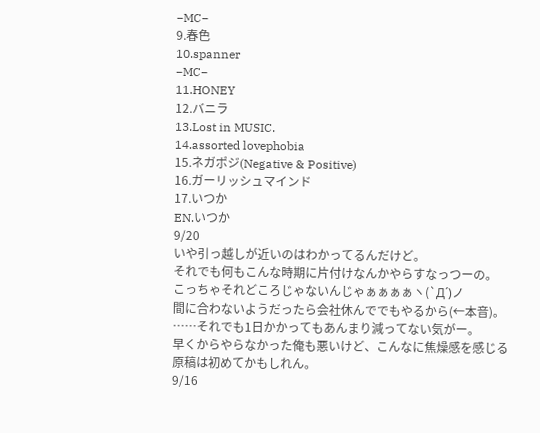−MC−
9.春色
10.spanner
−MC−
11.HONEY
12.バニラ
13.Lost in MUSIC.
14.assorted lovephobia
15.ネガポジ(Negative & Positive)
16.ガーリッシュマインド
17.いつか
EN.いつか
9/20
いや引っ越しが近いのはわかってるんだけど。
それでも何もこんな時期に片付けなんかやらすなっつーの。
こっちゃそれどころじゃないんじゃぁぁぁぁヽ(`Д´)ノ
間に合わないようだったら会社休んででもやるから(←本音)。
……それでも1日かかってもあんまり減ってない気がー。
早くからやらなかった俺も悪いけど、こんなに焦燥感を感じる原稿は初めてかもしれん。
9/16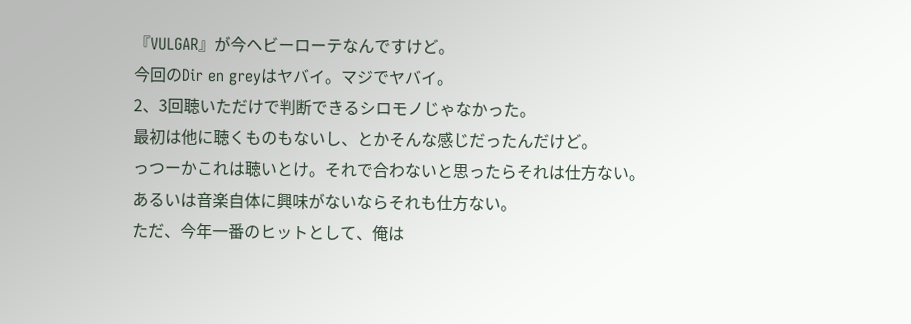『VULGAR』が今ヘビーローテなんですけど。
今回のDir en greyはヤバイ。マジでヤバイ。
2、3回聴いただけで判断できるシロモノじゃなかった。
最初は他に聴くものもないし、とかそんな感じだったんだけど。
っつーかこれは聴いとけ。それで合わないと思ったらそれは仕方ない。
あるいは音楽自体に興味がないならそれも仕方ない。
ただ、今年一番のヒットとして、俺は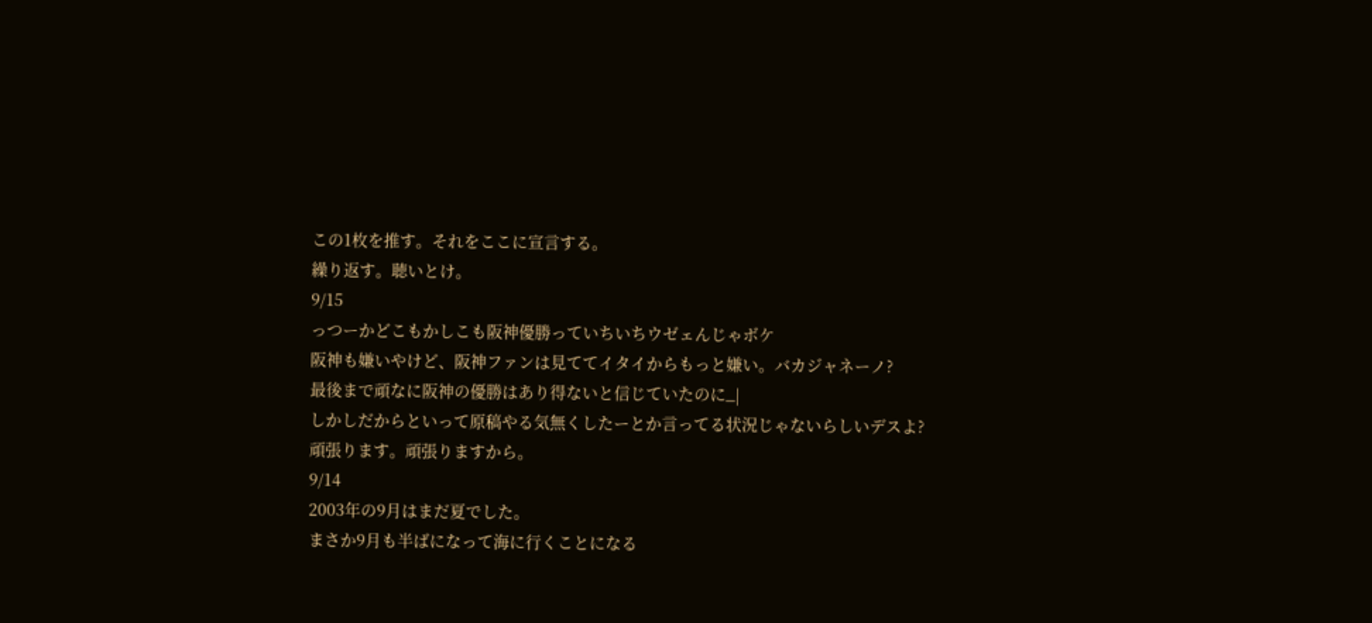この1枚を推す。それをここに宣言する。
繰り返す。聴いとけ。
9/15
っつーかどこもかしこも阪神優勝っていちいちウゼェんじゃボケ
阪神も嫌いやけど、阪神ファンは見ててイタイからもっと嫌い。バカジャネーノ?
最後まで頑なに阪神の優勝はあり得ないと信じていたのに_|
しかしだからといって原稿やる気無くしたーとか言ってる状況じゃないらしいデスよ?
頑張ります。頑張りますから。
9/14
2003年の9月はまだ夏でした。
まさか9月も半ばになって海に行くことになる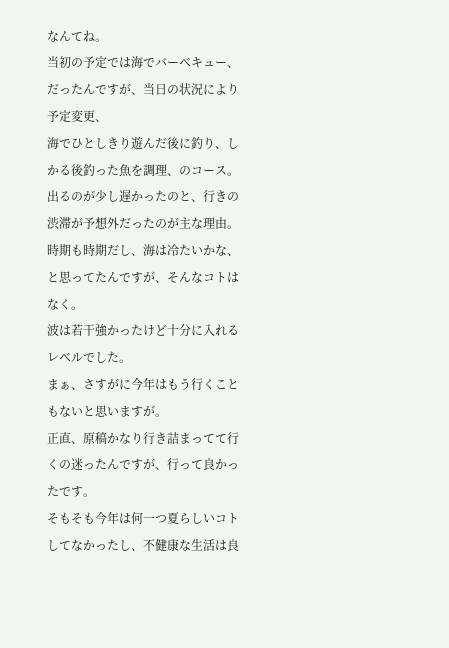なんてね。
当初の予定では海でバーベキュー、だったんですが、当日の状況により予定変更、
海でひとしきり遊んだ後に釣り、しかる後釣った魚を調理、のコース。
出るのが少し遅かったのと、行きの渋滞が予想外だったのが主な理由。
時期も時期だし、海は冷たいかな、と思ってたんですが、そんなコトはなく。
波は若干強かったけど十分に入れるレベルでした。
まぁ、さすがに今年はもう行くこともないと思いますが。
正直、原稿かなり行き詰まってて行くの迷ったんですが、行って良かったです。
そもそも今年は何一つ夏らしいコトしてなかったし、不健康な生活は良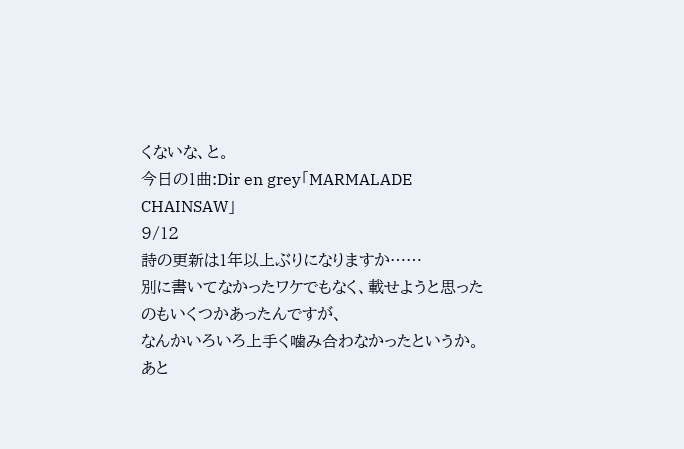くないな、と。
今日の1曲:Dir en grey「MARMALADE CHAINSAW」
9/12
詩の更新は1年以上ぶりになりますか……
別に書いてなかったワケでもなく、載せようと思ったのもいくつかあったんですが、
なんかいろいろ上手く噛み合わなかったというか。
あと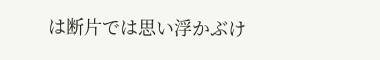は断片では思い浮かぶけ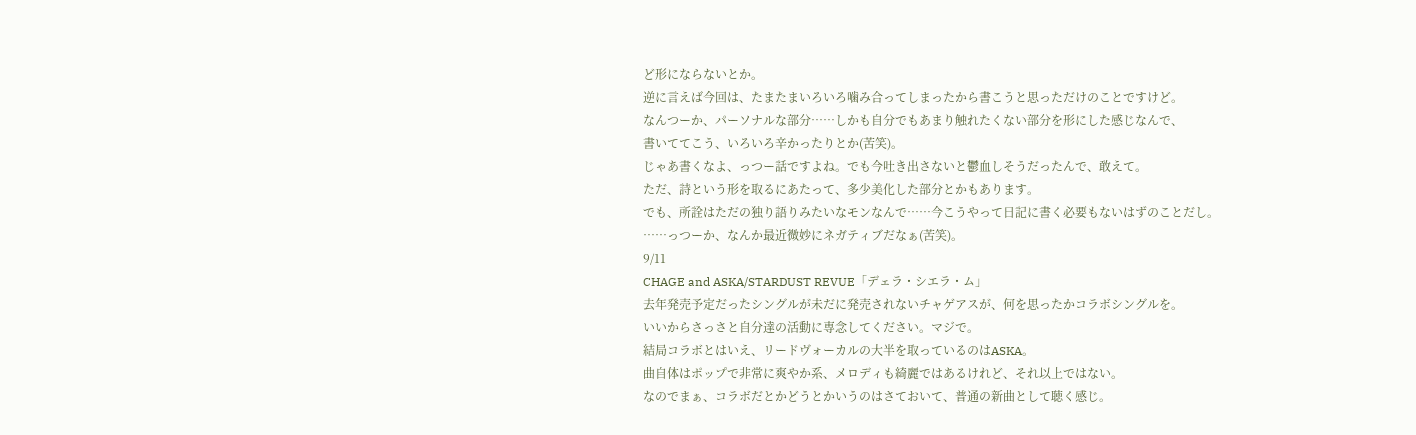ど形にならないとか。
逆に言えば今回は、たまたまいろいろ噛み合ってしまったから書こうと思っただけのことですけど。
なんつーか、パーソナルな部分……しかも自分でもあまり触れたくない部分を形にした感じなんで、
書いててこう、いろいろ辛かったりとか(苦笑)。
じゃあ書くなよ、っつー話ですよね。でも今吐き出さないと鬱血しそうだったんで、敢えて。
ただ、詩という形を取るにあたって、多少美化した部分とかもあります。
でも、所詮はただの独り語りみたいなモンなんで……今こうやって日記に書く必要もないはずのことだし。
……っつーか、なんか最近微妙にネガティブだなぁ(苦笑)。
9/11
CHAGE and ASKA/STARDUST REVUE「デェラ・シエラ・ム」
去年発売予定だったシングルが未だに発売されないチャゲアスが、何を思ったかコラボシングルを。
いいからさっさと自分達の活動に専念してください。マジで。
結局コラボとはいえ、リードヴォーカルの大半を取っているのはASKA。
曲自体はポップで非常に爽やか系、メロディも綺麗ではあるけれど、それ以上ではない。
なのでまぁ、コラボだとかどうとかいうのはさておいて、普通の新曲として聴く感じ。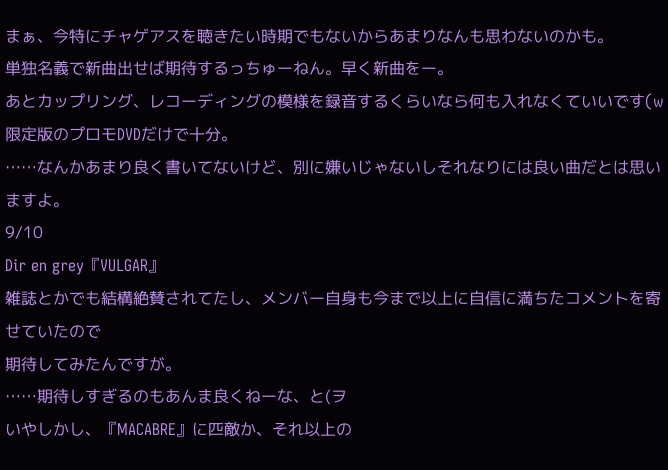まぁ、今特にチャゲアスを聴きたい時期でもないからあまりなんも思わないのかも。
単独名義で新曲出せば期待するっちゅーねん。早く新曲をー。
あとカップリング、レコーディングの模様を録音するくらいなら何も入れなくていいです(w
限定版のプロモDVDだけで十分。
……なんかあまり良く書いてないけど、別に嫌いじゃないしそれなりには良い曲だとは思いますよ。
9/10
Dir en grey『VULGAR』
雑誌とかでも結構絶賛されてたし、メンバー自身も今まで以上に自信に満ちたコメントを寄せていたので
期待してみたんですが。
……期待しすぎるのもあんま良くねーな、と(ヲ
いやしかし、『MACABRE』に匹敵か、それ以上の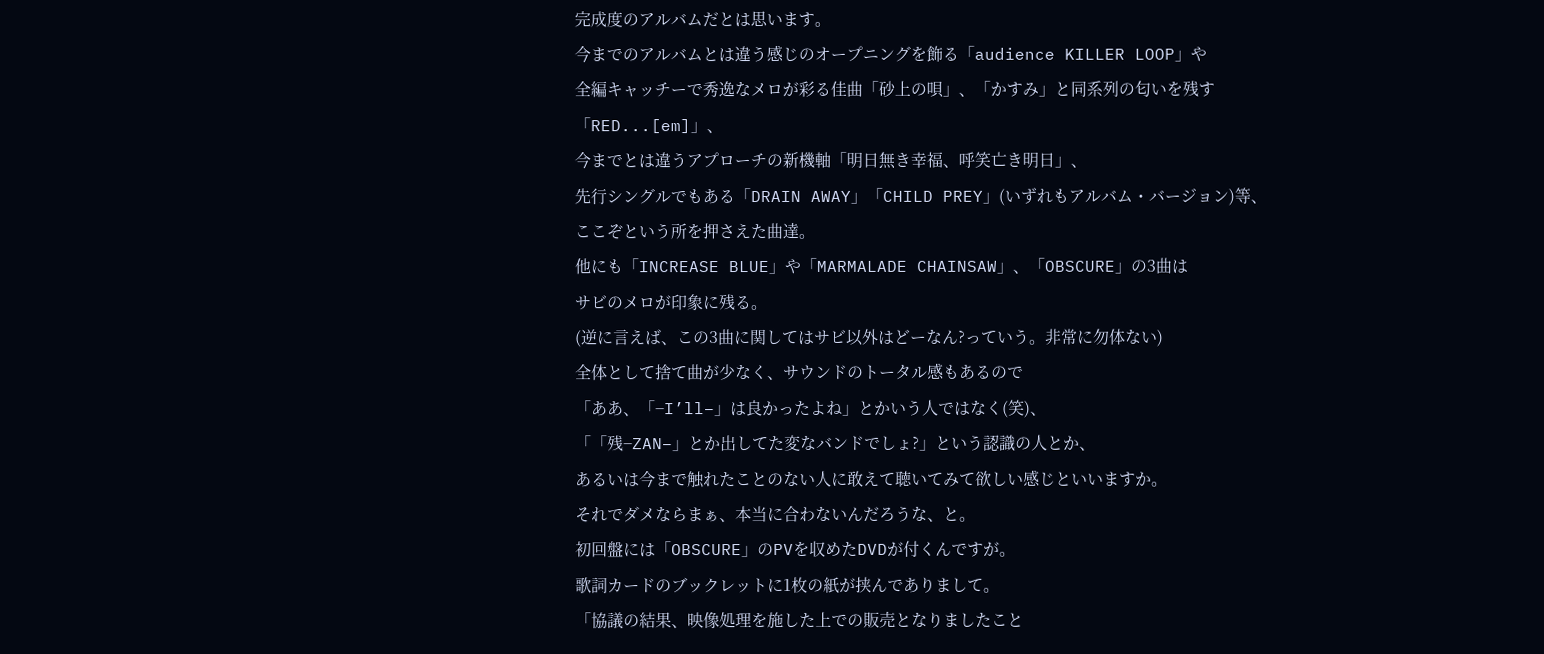完成度のアルバムだとは思います。
今までのアルバムとは違う感じのオープニングを飾る「audience KILLER LOOP」や
全編キャッチーで秀逸なメロが彩る佳曲「砂上の唄」、「かすみ」と同系列の匂いを残す「RED...[em]」、
今までとは違うアプローチの新機軸「明日無き幸福、呼笑亡き明日」、
先行シングルでもある「DRAIN AWAY」「CHILD PREY」(いずれもアルバム・バージョン)等、
ここぞという所を押さえた曲達。
他にも「INCREASE BLUE」や「MARMALADE CHAINSAW」、「OBSCURE」の3曲は
サビのメロが印象に残る。
(逆に言えば、この3曲に関してはサビ以外はどーなん?っていう。非常に勿体ない)
全体として捨て曲が少なく、サウンドのトータル感もあるので
「ああ、「−I’ll−」は良かったよね」とかいう人ではなく(笑)、
「「残−ZAN−」とか出してた変なバンドでしょ?」という認識の人とか、
あるいは今まで触れたことのない人に敢えて聴いてみて欲しい感じといいますか。
それでダメならまぁ、本当に合わないんだろうな、と。
初回盤には「OBSCURE」のPVを収めたDVDが付くんですが。
歌詞カードのブックレットに1枚の紙が挟んでありまして。
「協議の結果、映像処理を施した上での販売となりましたこと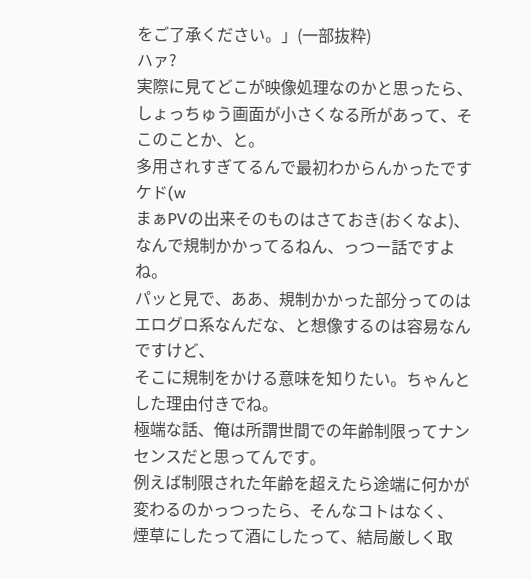をご了承ください。」(一部抜粋)
ハァ?
実際に見てどこが映像処理なのかと思ったら、しょっちゅう画面が小さくなる所があって、そこのことか、と。
多用されすぎてるんで最初わからんかったですケド(w
まぁPVの出来そのものはさておき(おくなよ)、なんで規制かかってるねん、っつー話ですよね。
パッと見で、ああ、規制かかった部分ってのはエログロ系なんだな、と想像するのは容易なんですけど、
そこに規制をかける意味を知りたい。ちゃんとした理由付きでね。
極端な話、俺は所謂世間での年齢制限ってナンセンスだと思ってんです。
例えば制限された年齢を超えたら途端に何かが変わるのかっつったら、そんなコトはなく、
煙草にしたって酒にしたって、結局厳しく取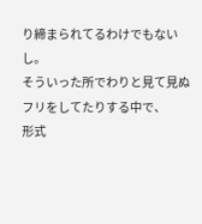り締まられてるわけでもないし。
そういった所でわりと見て見ぬフリをしてたりする中で、
形式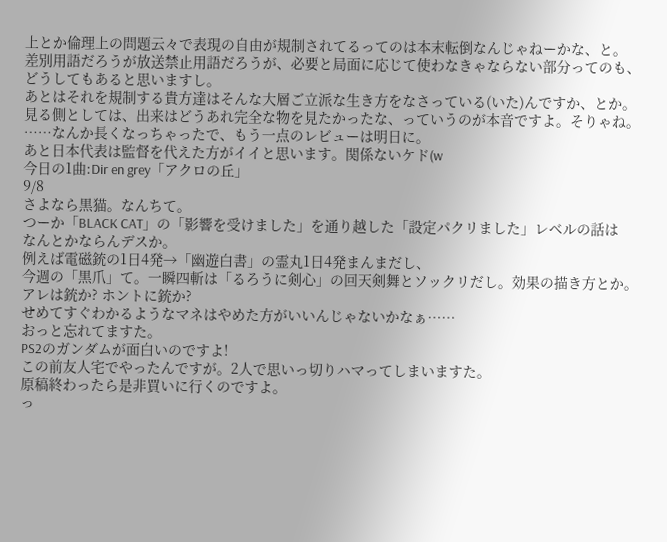上とか倫理上の問題云々で表現の自由が規制されてるってのは本末転倒なんじゃねーかな、と。
差別用語だろうが放送禁止用語だろうが、必要と局面に応じて使わなきゃならない部分ってのも、
どうしてもあると思いますし。
あとはそれを規制する貴方達はそんな大層ご立派な生き方をなさっている(いた)んですか、とか。
見る側としては、出来はどうあれ完全な物を見たかったな、っていうのが本音ですよ。そりゃね。
……なんか長くなっちゃったで、もう一点のレビューは明日に。
あと日本代表は監督を代えた方がイイと思います。関係ないケド(w
今日の1曲:Dir en grey「アクロの丘」
9/8
さよなら黒猫。なんちて。
つーか「BLACK CAT」の「影響を受けました」を通り越した「設定パクリました」レベルの話は
なんとかならんデスか。
例えば電磁銃の1日4発→「幽遊白書」の霊丸1日4発まんまだし、
今週の「黒爪」て。一瞬四斬は「るろうに剣心」の回天剣舞とソックリだし。効果の描き方とか。
アレは銃か? ホントに銃か?
せめてすぐわかるようなマネはやめた方がいいんじゃないかなぁ……
おっと忘れてますた。
PS2のガンダムが面白いのですよ!
この前友人宅でやったんですが。2人で思いっ切りハマってしまいますた。
原稿終わったら是非買いに行くのですよ。
っ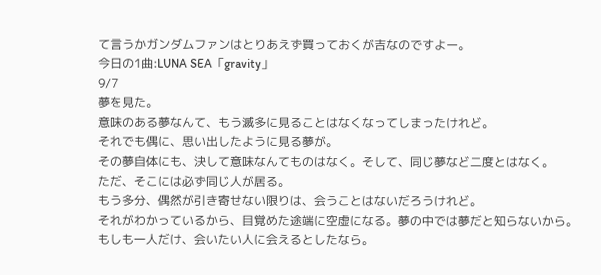て言うかガンダムファンはとりあえず買っておくが吉なのですよー。
今日の1曲:LUNA SEA「gravity」
9/7
夢を見た。
意味のある夢なんて、もう滅多に見ることはなくなってしまったけれど。
それでも偶に、思い出したように見る夢が。
その夢自体にも、決して意味なんてものはなく。そして、同じ夢など二度とはなく。
ただ、そこには必ず同じ人が居る。
もう多分、偶然が引き寄せない限りは、会うことはないだろうけれど。
それがわかっているから、目覚めた途端に空虚になる。夢の中では夢だと知らないから。
もしも一人だけ、会いたい人に会えるとしたなら。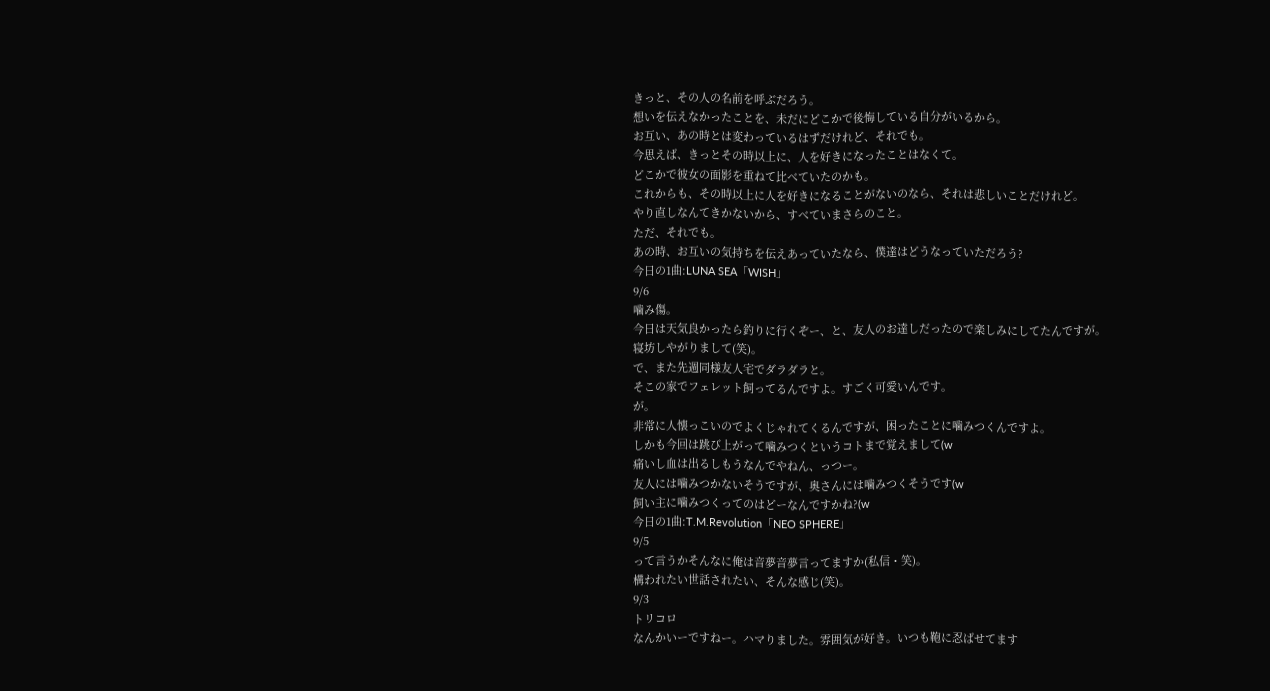きっと、その人の名前を呼ぶだろう。
想いを伝えなかったことを、未だにどこかで後悔している自分がいるから。
お互い、あの時とは変わっているはずだけれど、それでも。
今思えば、きっとその時以上に、人を好きになったことはなくて。
どこかで彼女の面影を重ねて比べていたのかも。
これからも、その時以上に人を好きになることがないのなら、それは悲しいことだけれど。
やり直しなんてきかないから、すべていまさらのこと。
ただ、それでも。
あの時、お互いの気持ちを伝えあっていたなら、僕達はどうなっていただろう?
今日の1曲:LUNA SEA「WISH」
9/6
噛み傷。
今日は天気良かったら釣りに行くぞー、と、友人のお達しだったので楽しみにしてたんですが。
寝坊しやがりまして(笑)。
で、また先週同様友人宅でダラダラと。
そこの家でフェレット飼ってるんですよ。すごく可愛いんです。
が。
非常に人懐っこいのでよくじゃれてくるんですが、困ったことに噛みつくんですよ。
しかも今回は跳び上がって噛みつくというコトまで覚えまして(w
痛いし血は出るしもうなんでやねん、っつー。
友人には噛みつかないそうですが、奥さんには噛みつくそうです(w
飼い主に噛みつくってのはどーなんですかね?(w
今日の1曲:T.M.Revolution「NEO SPHERE」
9/5
って言うかそんなに俺は音夢音夢言ってますか(私信・笑)。
構われたい世話されたい、そんな感じ(笑)。
9/3
トリコロ
なんかいーですねー。ハマりました。雰囲気が好き。いつも鞄に忍ばせてます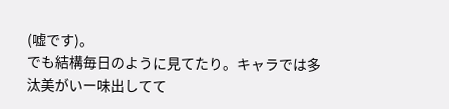(嘘です)。
でも結構毎日のように見てたり。キャラでは多汰美がいー味出してて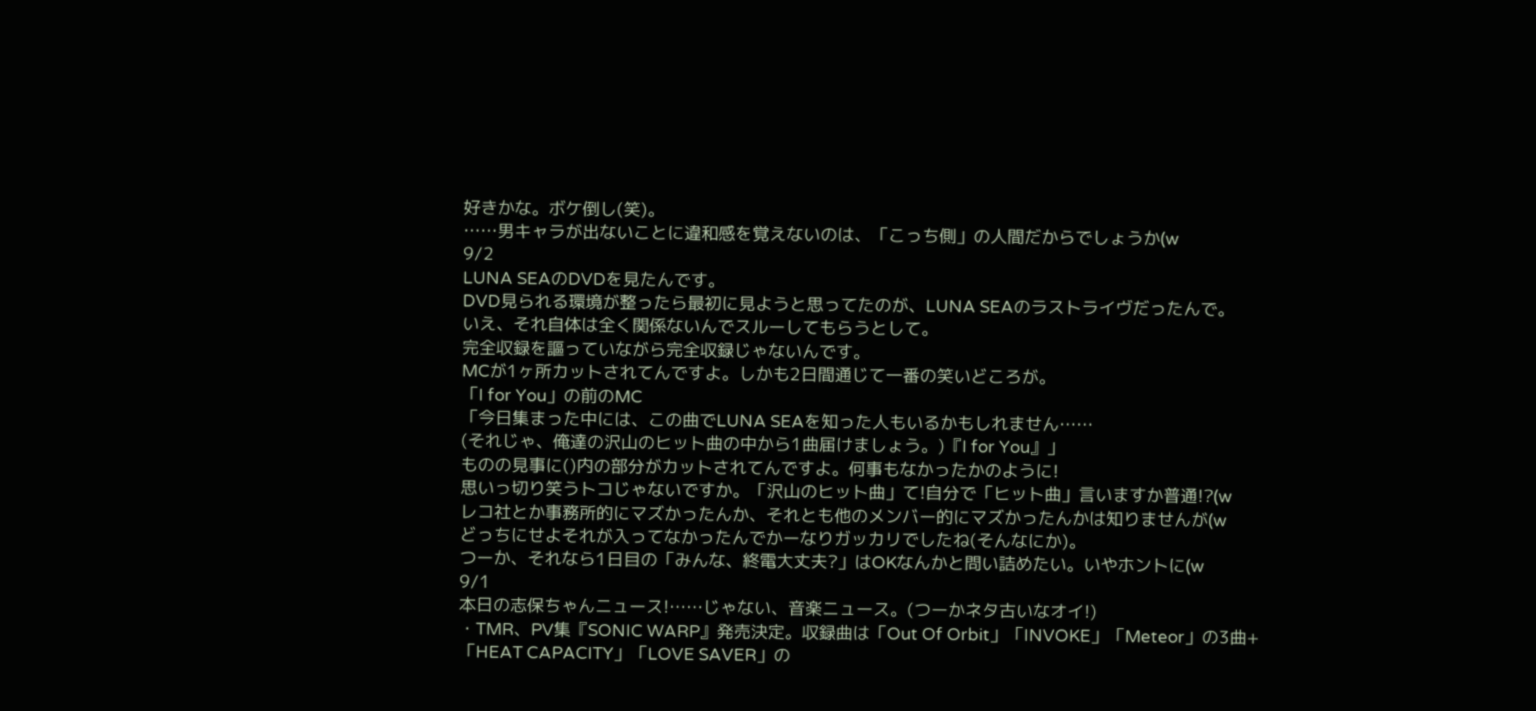好きかな。ボケ倒し(笑)。
……男キャラが出ないことに違和感を覚えないのは、「こっち側」の人間だからでしょうか(w
9/2
LUNA SEAのDVDを見たんです。
DVD見られる環境が整ったら最初に見ようと思ってたのが、LUNA SEAのラストライヴだったんで。
いえ、それ自体は全く関係ないんでスルーしてもらうとして。
完全収録を謳っていながら完全収録じゃないんです。
MCが1ヶ所カットされてんですよ。しかも2日間通じて一番の笑いどころが。
「I for You」の前のMC
「今日集まった中には、この曲でLUNA SEAを知った人もいるかもしれません……
(それじゃ、俺達の沢山のヒット曲の中から1曲届けましょう。)『I for You』」
ものの見事に()内の部分がカットされてんですよ。何事もなかったかのように!
思いっ切り笑うトコじゃないですか。「沢山のヒット曲」て!自分で「ヒット曲」言いますか普通!?(w
レコ社とか事務所的にマズかったんか、それとも他のメンバー的にマズかったんかは知りませんが(w
どっちにせよそれが入ってなかったんでかーなりガッカリでしたね(そんなにか)。
つーか、それなら1日目の「みんな、終電大丈夫?」はOKなんかと問い詰めたい。いやホントに(w
9/1
本日の志保ちゃんニュース!……じゃない、音楽ニュース。(つーかネタ古いなオイ!)
・TMR、PV集『SONIC WARP』発売決定。収録曲は「Out Of Orbit」「INVOKE」「Meteor」の3曲+
「HEAT CAPACITY」「LOVE SAVER」の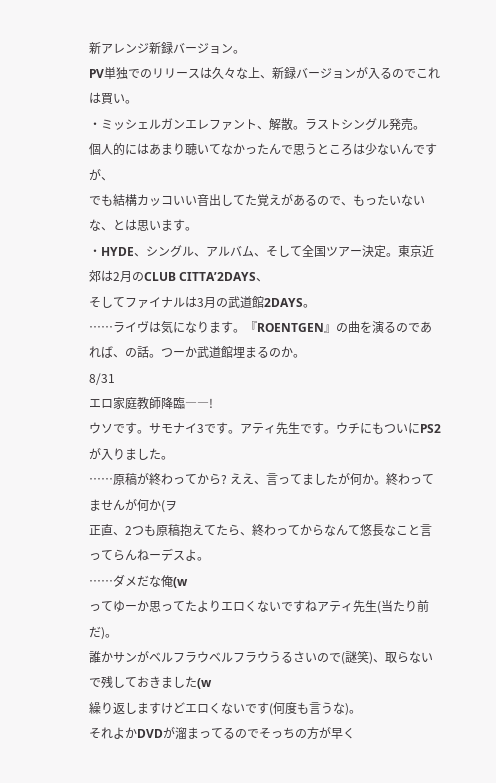新アレンジ新録バージョン。
PV単独でのリリースは久々な上、新録バージョンが入るのでこれは買い。
・ミッシェルガンエレファント、解散。ラストシングル発売。
個人的にはあまり聴いてなかったんで思うところは少ないんですが、
でも結構カッコいい音出してた覚えがあるので、もったいないな、とは思います。
・HYDE、シングル、アルバム、そして全国ツアー決定。東京近郊は2月のCLUB CITTA’2DAYS、
そしてファイナルは3月の武道館2DAYS。
……ライヴは気になります。『ROENTGEN』の曲を演るのであれば、の話。つーか武道館埋まるのか。
8/31
エロ家庭教師降臨――!
ウソです。サモナイ3です。アティ先生です。ウチにもついにPS2が入りました。
……原稿が終わってから? ええ、言ってましたが何か。終わってませんが何か(ヲ
正直、2つも原稿抱えてたら、終わってからなんて悠長なこと言ってらんねーデスよ。
……ダメだな俺(w
ってゆーか思ってたよりエロくないですねアティ先生(当たり前だ)。
誰かサンがベルフラウベルフラウうるさいので(謎笑)、取らないで残しておきました(w
繰り返しますけどエロくないです(何度も言うな)。
それよかDVDが溜まってるのでそっちの方が早く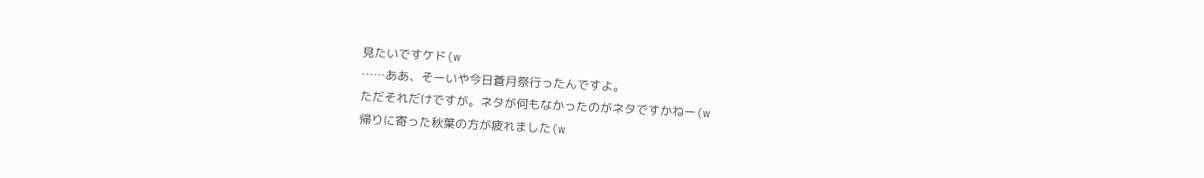見たいですケド(w
……ああ、そーいや今日蒼月祭行ったんですよ。
ただそれだけですが。ネタが何もなかったのがネタですかねー(w
帰りに寄った秋葉の方が疲れました(w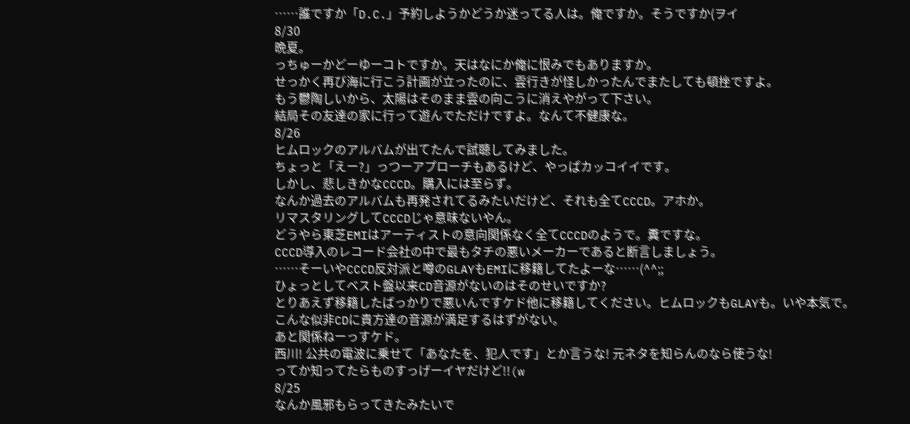……誰ですか「D.C.」予約しようかどうか迷ってる人は。俺ですか。そうですか(ヲイ
8/30
晩夏。
っちゅーかどーゆーコトですか。天はなにか俺に恨みでもありますか。
せっかく再び海に行こう計画が立ったのに、雲行きが怪しかったんでまたしても頓挫ですよ。
もう鬱陶しいから、太陽はそのまま雲の向こうに消えやがって下さい。
結局その友達の家に行って遊んでただけですよ。なんて不健康な。
8/26
ヒムロックのアルバムが出てたんで試聴してみました。
ちょっと「えー?」っつーアプローチもあるけど、やっぱカッコイイです。
しかし、悲しきかなCCCD。購入には至らず。
なんか過去のアルバムも再発されてるみたいだけど、それも全てCCCD。アホか。
リマスタリングしてCCCDじゃ意味ないやん。
どうやら東芝EMIはアーティストの意向関係なく全てCCCDのようで。糞ですな。
CCCD導入のレコード会社の中で最もタチの悪いメーカーであると断言しましょう。
……そーいやCCCD反対派と噂のGLAYもEMIに移籍してたよーな……(^^;;
ひょっとしてベスト盤以来CD音源がないのはそのせいですか?
とりあえず移籍したばっかりで悪いんですケド他に移籍してください。ヒムロックもGLAYも。いや本気で。
こんな似非CDに貴方達の音源が満足するはずがない。
あと関係ねーっすケド。
西川! 公共の電波に乗せて「あなたを、犯人です」とか言うな! 元ネタを知らんのなら使うな!
ってか知ってたらものすっげーイヤだけど!!(w
8/25
なんか風邪もらってきたみたいで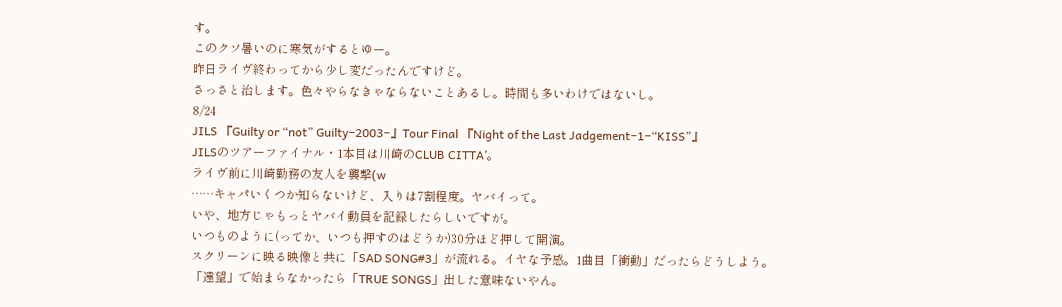す。
このクソ暑いのに寒気がするとゆー。
昨日ライヴ終わってから少し変だったんですけど。
さっさと治します。色々やらなきゃならないことあるし。時間も多いわけではないし。
8/24
JILS 『Guilty or “not” Guilty−2003−』Tour Final 『Night of the Last Jadgement−1−“KISS”』
JILSのツアーファイナル・1本目は川崎のCLUB CITTA’。
ライヴ前に川崎勤務の友人を襲撃(w
……キャパいくつか知らないけど、入りは7割程度。ヤバイって。
いや、地方じゃもっとヤバイ動員を記録したらしいですが。
いつものように(ってか、いつも押すのはどうか)30分ほど押して開演。
スクリーンに映る映像と共に「SAD SONG#3」が流れる。イヤな予感。1曲目「衝動」だったらどうしよう。
「遠望」で始まらなかったら「TRUE SONGS」出した意味ないやん。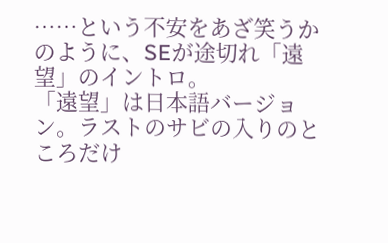……という不安をあざ笑うかのように、SEが途切れ「遠望」のイントロ。
「遠望」は日本語バージョン。ラストのサビの入りのところだけ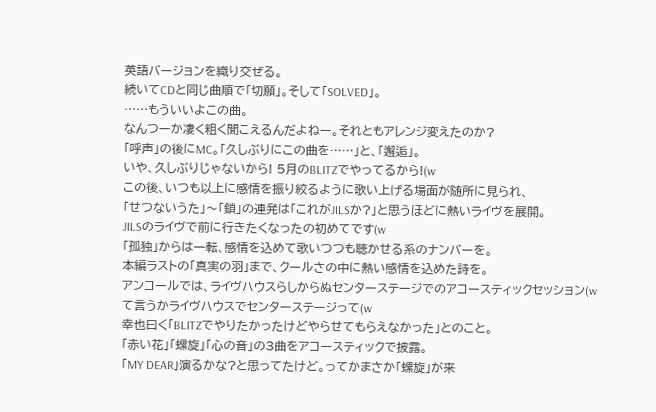英語バージョンを織り交ぜる。
続いてCDと同じ曲順で「切願」。そして「SOLVED」。
……もういいよこの曲。
なんつーか凄く粗く聞こえるんだよねー。それともアレンジ変えたのか?
「呼声」の後にMC。「久しぶりにこの曲を……」と、「邂逅」。
いや、久しぶりじゃないから! 5月のBLITZでやってるから!(w
この後、いつも以上に感情を振り絞るように歌い上げる場面が随所に見られ、
「せつないうた」〜「鎖」の連発は「これがJILSか?」と思うほどに熱いライヴを展開。
JILSのライヴで前に行きたくなったの初めてです(w
「孤独」からは一転、感情を込めて歌いつつも聴かせる系のナンバーを。
本編ラストの「真実の羽」まで、クールさの中に熱い感情を込めた詩を。
アンコールでは、ライヴハウスらしからぬセンターステージでのアコースティックセッション(w
て言うかライヴハウスでセンターステージって(w
幸也曰く「BLITZでやりたかったけどやらせてもらえなかった」とのこと。
「赤い花」「螺旋」「心の音」の3曲をアコースティックで披露。
「MY DEAR」演るかな?と思ってたけど。ってかまさか「螺旋」が来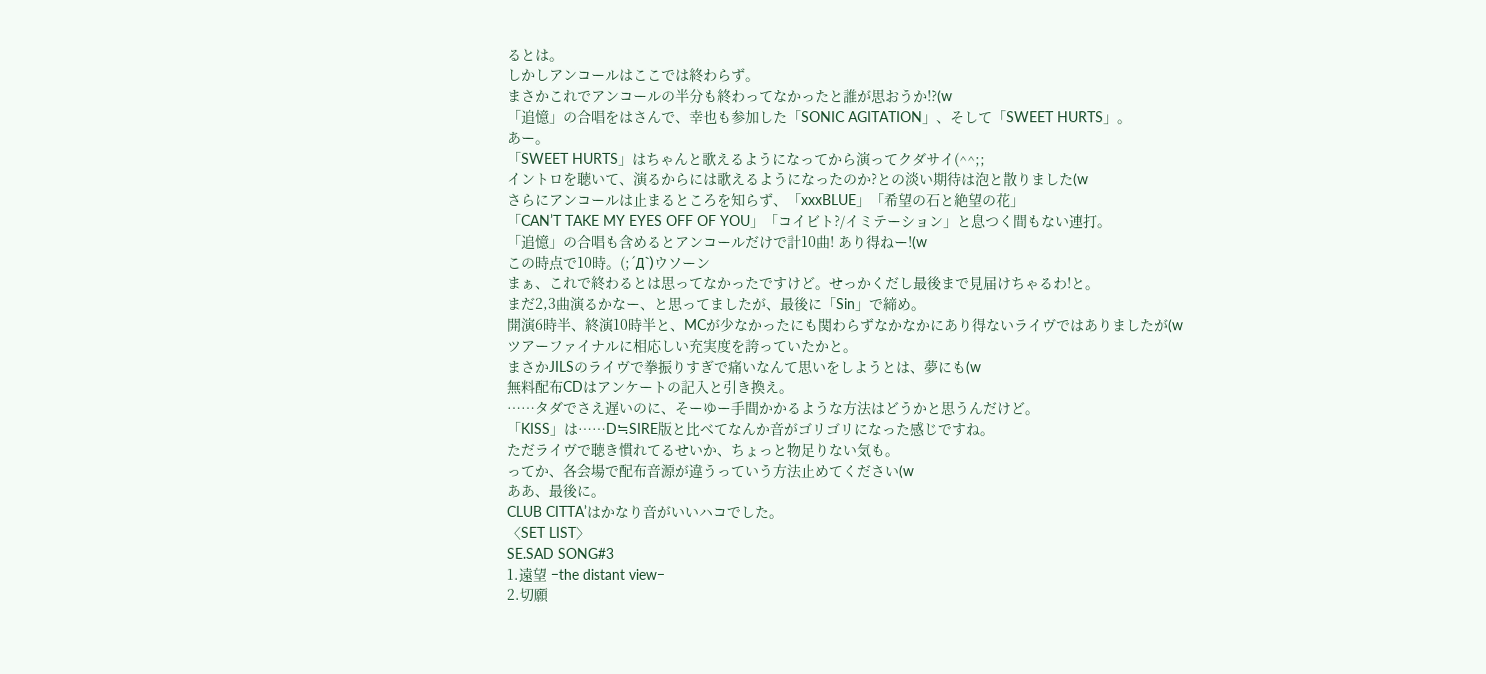るとは。
しかしアンコールはここでは終わらず。
まさかこれでアンコールの半分も終わってなかったと誰が思おうか!?(w
「追憶」の合唱をはさんで、幸也も参加した「SONIC AGITATION」、そして「SWEET HURTS」。
あー。
「SWEET HURTS」はちゃんと歌えるようになってから演ってクダサイ(^^;;
イントロを聴いて、演るからには歌えるようになったのか?との淡い期待は泡と散りました(w
さらにアンコールは止まるところを知らず、「xxxBLUE」「希望の石と絶望の花」
「CAN’T TAKE MY EYES OFF OF YOU」「コイビト?/イミテーション」と息つく間もない連打。
「追憶」の合唱も含めるとアンコールだけで計10曲! あり得ねー!(w
この時点で10時。(;´Д`)ウソーン
まぁ、これで終わるとは思ってなかったですけど。せっかくだし最後まで見届けちゃるわ!と。
まだ2,3曲演るかなー、と思ってましたが、最後に「Sin」で締め。
開演6時半、終演10時半と、MCが少なかったにも関わらずなかなかにあり得ないライヴではありましたが(w
ツアーファイナルに相応しい充実度を誇っていたかと。
まさかJILSのライヴで拳振りすぎで痛いなんて思いをしようとは、夢にも(w
無料配布CDはアンケートの記入と引き換え。
……タダでさえ遅いのに、そーゆー手間かかるような方法はどうかと思うんだけど。
「KISS」は……D≒SIRE版と比べてなんか音がゴリゴリになった感じですね。
ただライヴで聴き慣れてるせいか、ちょっと物足りない気も。
ってか、各会場で配布音源が違うっていう方法止めてください(w
ああ、最後に。
CLUB CITTA’はかなり音がいいハコでした。
〈SET LIST〉
SE.SAD SONG#3
1.遠望 −the distant view−
2.切願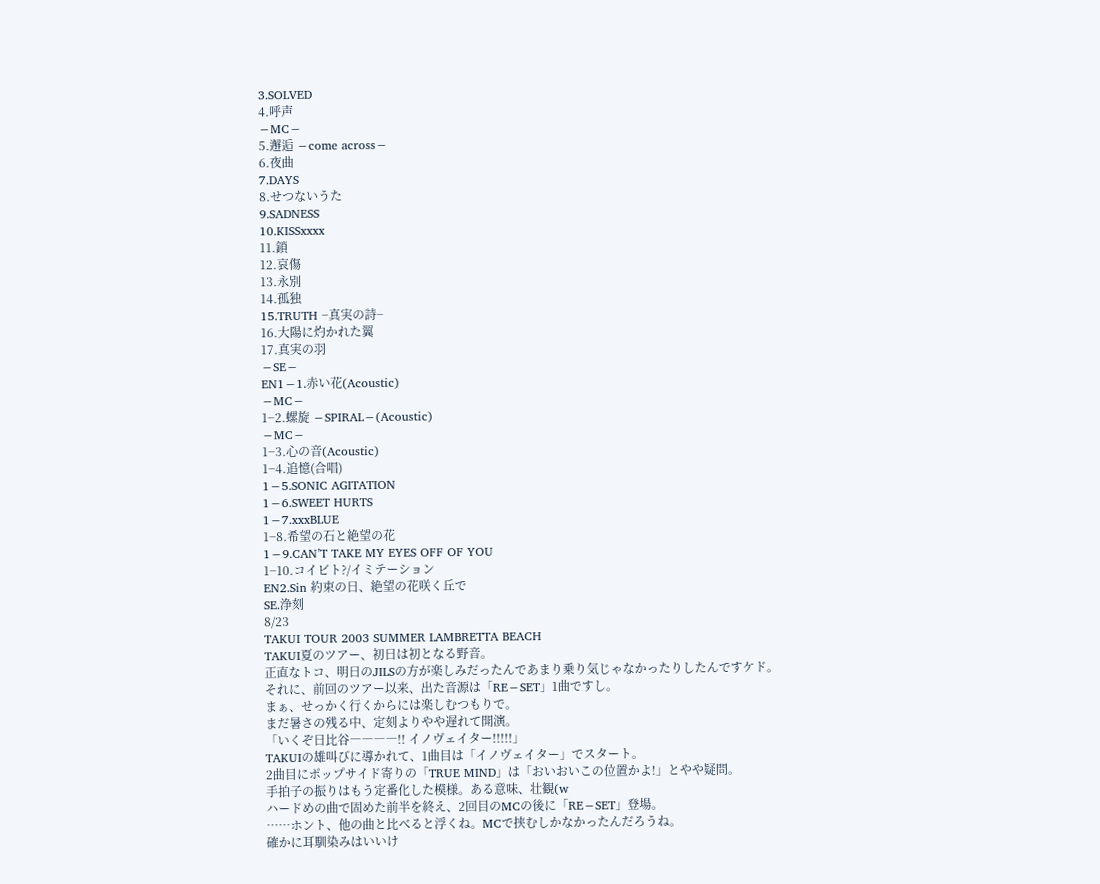3.SOLVED
4.呼声
−MC−
5.邂逅 −come across−
6.夜曲
7.DAYS
8.せつないうた
9.SADNESS
10.KISSxxxx
11.鎖
12.哀傷
13.永別
14.孤独
15.TRUTH −真実の詩−
16.大陽に灼かれた翼
17.真実の羽
−SE−
EN1−1.赤い花(Acoustic)
−MC−
1−2.螺旋 −SPIRAL−(Acoustic)
−MC−
1−3.心の音(Acoustic)
1−4.追憶(合唱)
1−5.SONIC AGITATION
1−6.SWEET HURTS
1−7.xxxBLUE
1−8.希望の石と絶望の花
1−9.CAN’T TAKE MY EYES OFF OF YOU
1−10.コイビト?/イミテーション
EN2.Sin 約束の日、絶望の花咲く丘で
SE.浄刻
8/23
TAKUI TOUR 2003 SUMMER LAMBRETTA BEACH
TAKUI夏のツアー、初日は初となる野音。
正直なトコ、明日のJILSの方が楽しみだったんであまり乗り気じゃなかったりしたんですケド。
それに、前回のツアー以来、出た音源は「RE−SET」1曲ですし。
まぁ、せっかく行くからには楽しむつもりで。
まだ暑さの残る中、定刻よりやや遅れて開演。
「いくぞ日比谷――――!! イノヴェイター!!!!!」
TAKUIの雄叫びに導かれて、1曲目は「イノヴェイター」でスタート。
2曲目にポップサイド寄りの「TRUE MIND」は「おいおいこの位置かよ!」とやや疑問。
手拍子の振りはもう定番化した模様。ある意味、壮観(w
ハードめの曲で固めた前半を終え、2回目のMCの後に「RE−SET」登場。
……ホント、他の曲と比べると浮くね。MCで挟むしかなかったんだろうね。
確かに耳馴染みはいいけ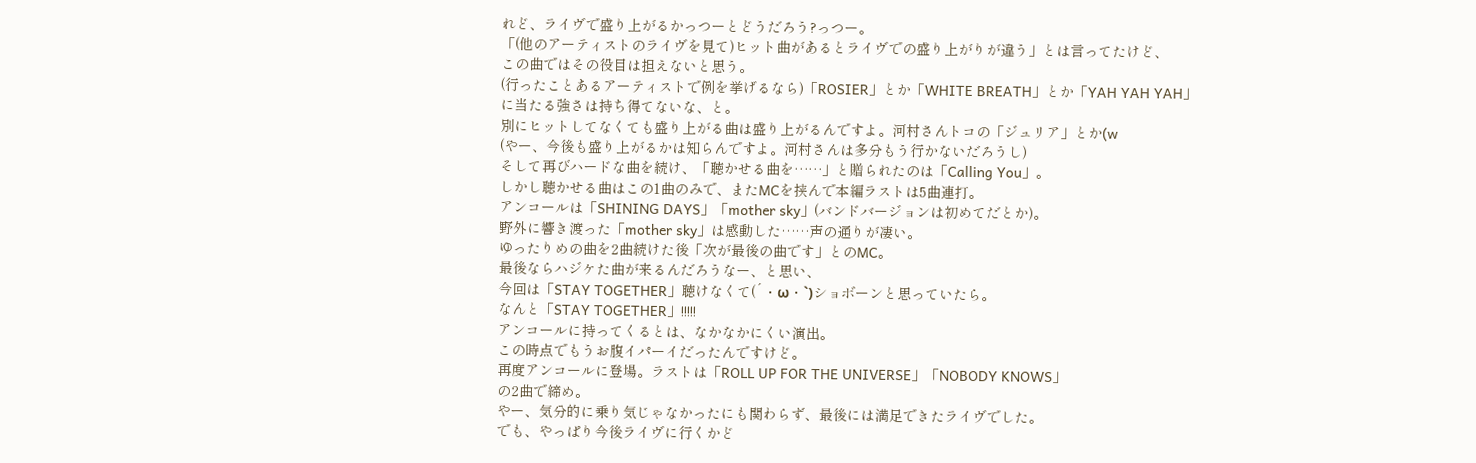れど、ライヴで盛り上がるかっつーとどうだろう?っつー。
「(他のアーティストのライヴを見て)ヒット曲があるとライヴでの盛り上がりが違う」とは言ってたけど、
この曲ではその役目は担えないと思う。
(行ったことあるアーティストで例を挙げるなら)「ROSIER」とか「WHITE BREATH」とか「YAH YAH YAH」
に当たる強さは持ち得てないな、と。
別にヒットしてなくても盛り上がる曲は盛り上がるんですよ。河村さんトコの「ジュリア」とか(w
(やー、今後も盛り上がるかは知らんですよ。河村さんは多分もう行かないだろうし)
そして再びハードな曲を続け、「聴かせる曲を……」と贈られたのは「Calling You」。
しかし聴かせる曲はこの1曲のみで、またMCを挟んで本編ラストは5曲連打。
アンコールは「SHINING DAYS」「mother sky」(バンドバージョンは初めてだとか)。
野外に響き渡った「mother sky」は感動した……声の通りが凄い。
ゆったりめの曲を2曲続けた後「次が最後の曲です」とのMC。
最後ならハジケた曲が来るんだろうなー、と思い、
今回は「STAY TOGETHER」聴けなくて(´・ω・`)ショボーンと思っていたら。
なんと「STAY TOGETHER」!!!!!
アンコールに持ってくるとは、なかなかにくい演出。
この時点でもうお腹イパーイだったんですけど。
再度アンコールに登場。ラストは「ROLL UP FOR THE UNIVERSE」「NOBODY KNOWS」
の2曲で締め。
やー、気分的に乗り気じゃなかったにも関わらず、最後には満足できたライヴでした。
でも、やっぱり今後ライヴに行くかど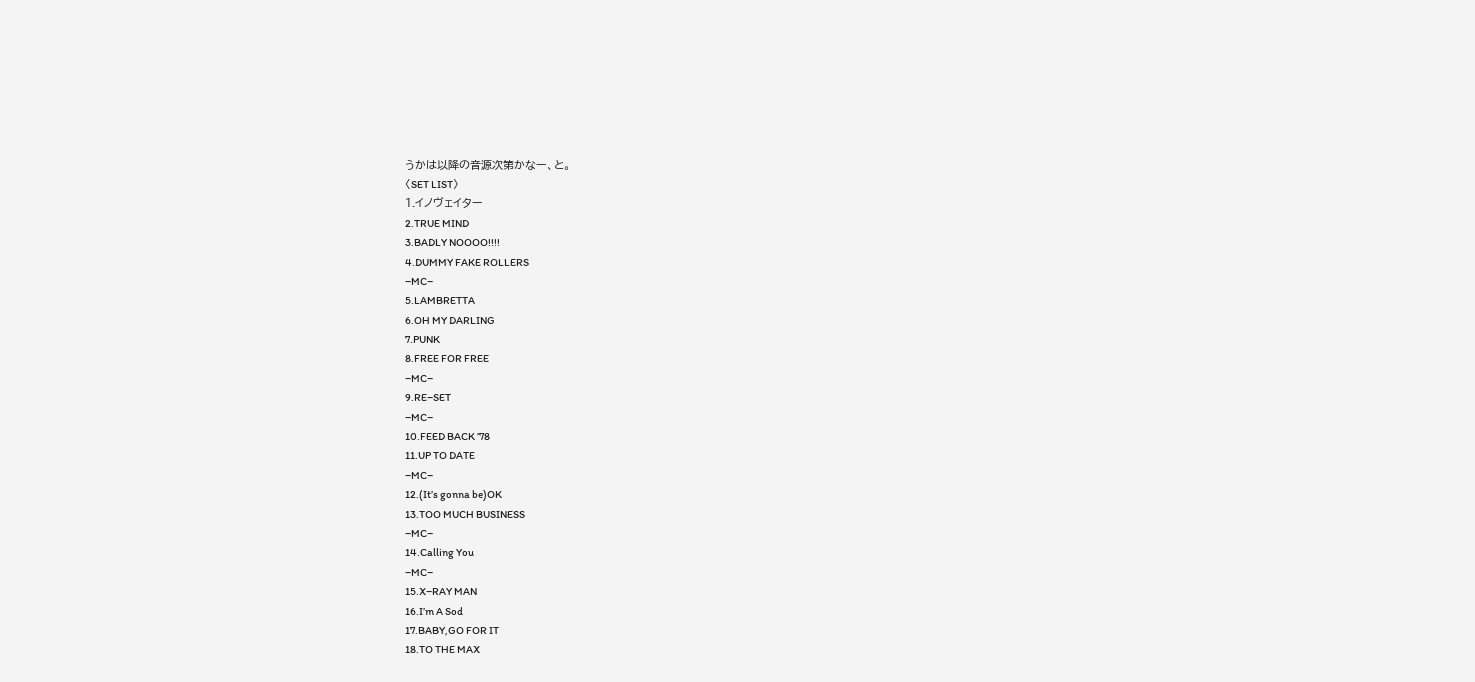うかは以降の音源次第かなー、と。
〈SET LIST〉
1.イノヴェイター
2.TRUE MIND
3.BADLY NOOOO!!!!
4.DUMMY FAKE ROLLERS
−MC−
5.LAMBRETTA
6.OH MY DARLING
7.PUNK
8.FREE FOR FREE
−MC−
9.RE−SET
−MC−
10.FEED BACK ’78
11.UP TO DATE
−MC−
12.(It’s gonna be)OK
13.TOO MUCH BUSINESS
−MC−
14.Calling You
−MC−
15.X−RAY MAN
16.I’m A Sod
17.BABY,GO FOR IT
18.TO THE MAX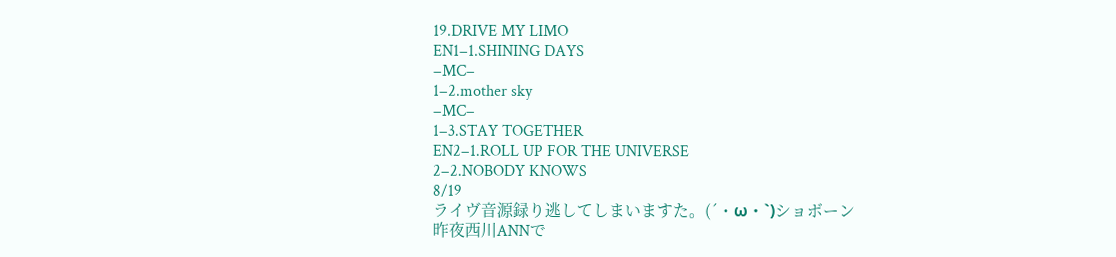19.DRIVE MY LIMO
EN1−1.SHINING DAYS
−MC−
1−2.mother sky
−MC−
1−3.STAY TOGETHER
EN2−1.ROLL UP FOR THE UNIVERSE
2−2.NOBODY KNOWS
8/19
ライヴ音源録り逃してしまいますた。(´・ω・`)ショボーン
昨夜西川ANNで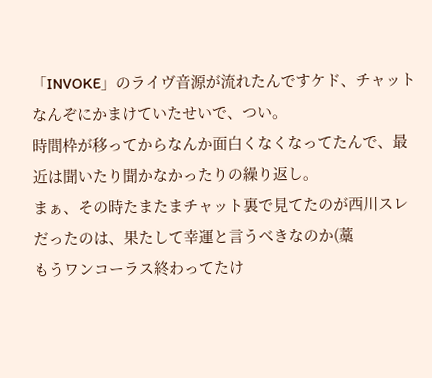「INVOKE」のライヴ音源が流れたんですケド、チャットなんぞにかまけていたせいで、つい。
時間枠が移ってからなんか面白くなくなってたんで、最近は聞いたり聞かなかったりの繰り返し。
まぁ、その時たまたまチャット裏で見てたのが西川スレだったのは、果たして幸運と言うべきなのか(藁
もうワンコーラス終わってたけ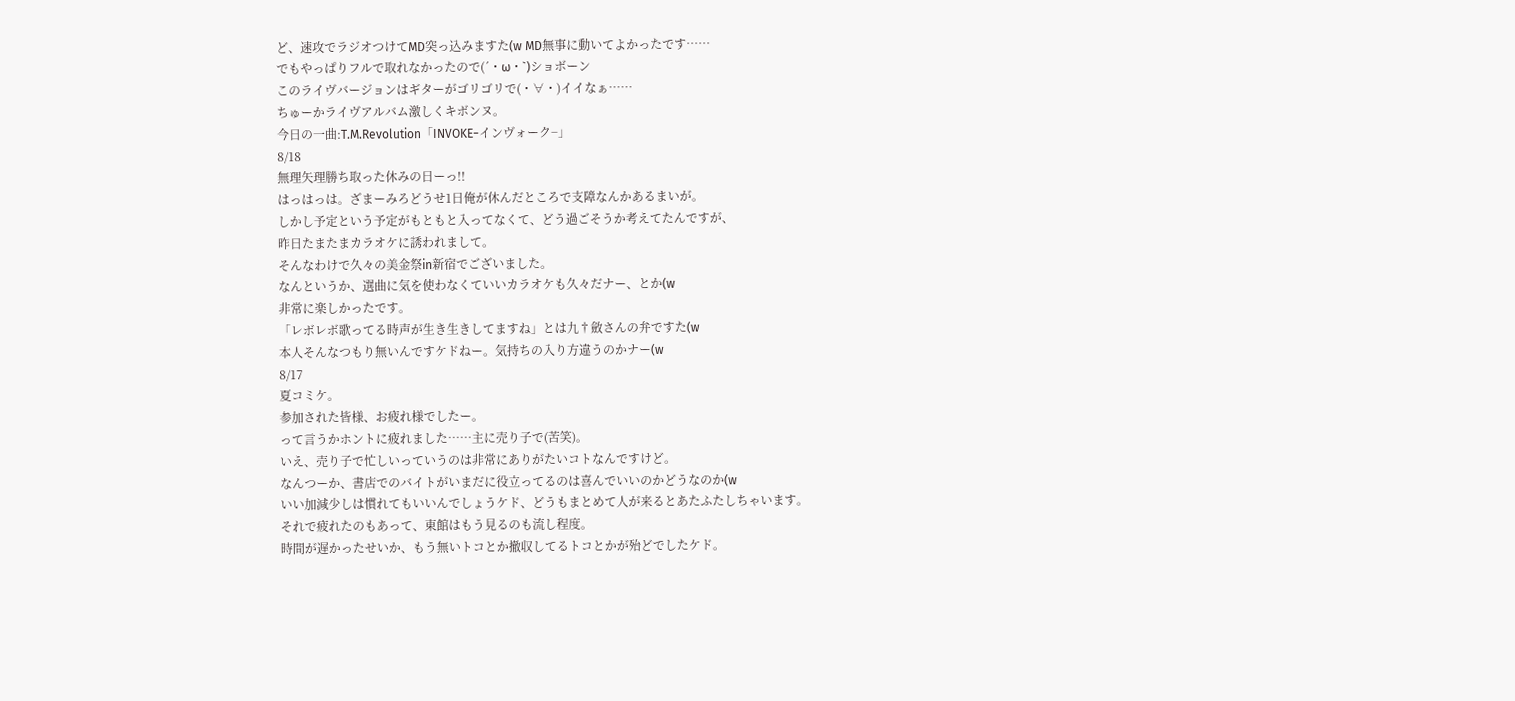ど、速攻でラジオつけてMD突っ込みますた(w MD無事に動いてよかったです……
でもやっぱりフルで取れなかったので(´・ω・`)ショボーン
このライヴバージョンはギターがゴリゴリで(・∀・)イイなぁ……
ちゅーかライヴアルバム激しくキボンヌ。
今日の一曲:T.M.Revolution「INVOKE−インヴォーク−」
8/18
無理矢理勝ち取った休みの日ーっ!!
はっはっは。ざまーみろどうせ1日俺が休んだところで支障なんかあるまいが。
しかし予定という予定がもともと入ってなくて、どう過ごそうか考えてたんですが、
昨日たまたまカラオケに誘われまして。
そんなわけで久々の美金祭in新宿でございました。
なんというか、選曲に気を使わなくていいカラオケも久々だナー、とか(w
非常に楽しかったです。
「レボレボ歌ってる時声が生き生きしてますね」とは九†斂さんの弁ですた(w
本人そんなつもり無いんですケドねー。気持ちの入り方違うのかナー(w
8/17
夏コミケ。
参加された皆様、お疲れ様でしたー。
って言うかホントに疲れました……主に売り子で(苦笑)。
いえ、売り子で忙しいっていうのは非常にありがたいコトなんですけど。
なんつーか、書店でのバイトがいまだに役立ってるのは喜んでいいのかどうなのか(w
いい加減少しは慣れてもいいんでしょうケド、どうもまとめて人が来るとあたふたしちゃいます。
それで疲れたのもあって、東館はもう見るのも流し程度。
時間が遅かったせいか、もう無いトコとか撤収してるトコとかが殆どでしたケド。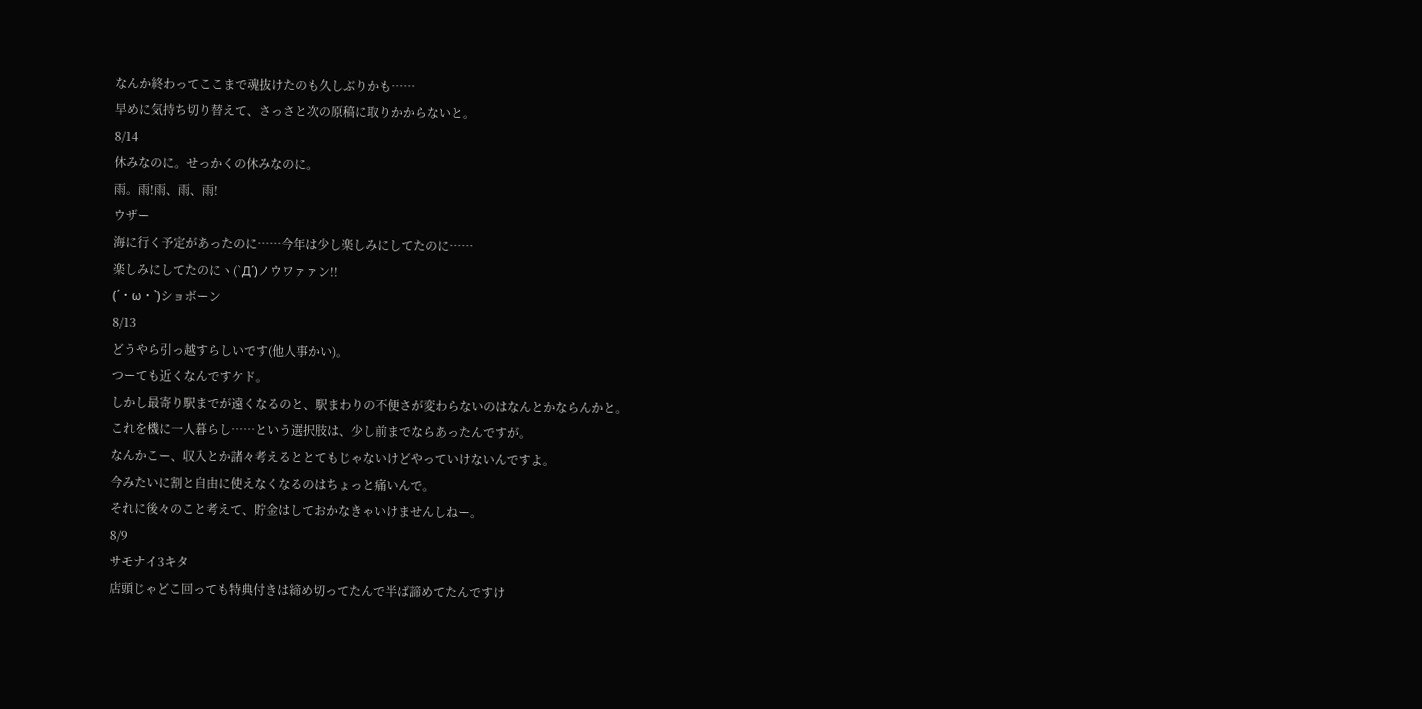なんか終わってここまで魂抜けたのも久しぶりかも……
早めに気持ち切り替えて、さっさと次の原稿に取りかからないと。
8/14
休みなのに。せっかくの休みなのに。
雨。雨!雨、雨、雨!
ウザー
海に行く予定があったのに……今年は少し楽しみにしてたのに……
楽しみにしてたのにヽ(`Д´)ノウワァァン!!
(´・ω・`)ショボーン
8/13
どうやら引っ越すらしいです(他人事かい)。
つーても近くなんですケド。
しかし最寄り駅までが遠くなるのと、駅まわりの不便さが変わらないのはなんとかならんかと。
これを機に一人暮らし……という選択肢は、少し前までならあったんですが。
なんかこー、収入とか諸々考えるととてもじゃないけどやっていけないんですよ。
今みたいに割と自由に使えなくなるのはちょっと痛いんで。
それに後々のこと考えて、貯金はしておかなきゃいけませんしねー。
8/9
サモナイ3キタ
店頭じゃどこ回っても特典付きは締め切ってたんで半ば諦めてたんですけ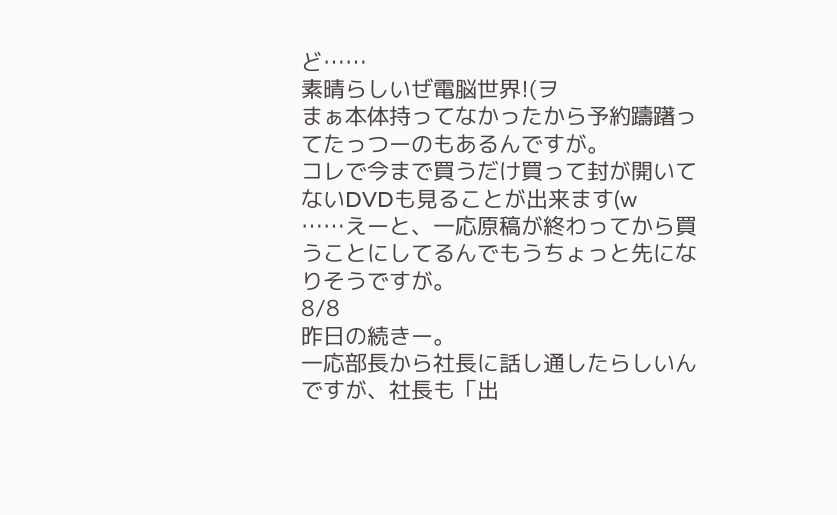ど……
素晴らしいぜ電脳世界!(ヲ
まぁ本体持ってなかったから予約躊躇ってたっつーのもあるんですが。
コレで今まで買うだけ買って封が開いてないDVDも見ることが出来ます(w
……えーと、一応原稿が終わってから買うことにしてるんでもうちょっと先になりそうですが。
8/8
昨日の続きー。
一応部長から社長に話し通したらしいんですが、社長も「出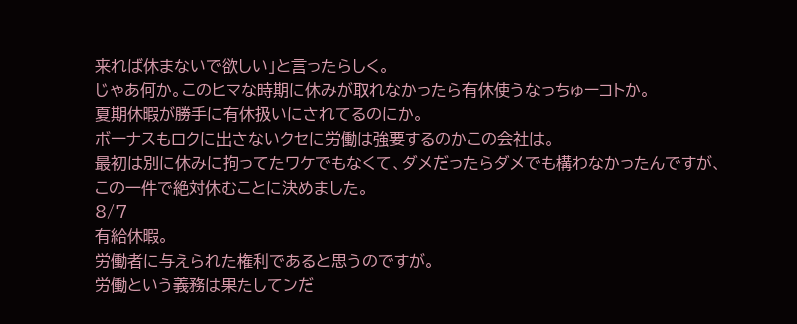来れば休まないで欲しい」と言ったらしく。
じゃあ何か。このヒマな時期に休みが取れなかったら有休使うなっちゅーコトか。
夏期休暇が勝手に有休扱いにされてるのにか。
ボーナスもロクに出さないクセに労働は強要するのかこの会社は。
最初は別に休みに拘ってたワケでもなくて、ダメだったらダメでも構わなかったんですが、
この一件で絶対休むことに決めました。
8/7
有給休暇。
労働者に与えられた権利であると思うのですが。
労働という義務は果たしてンだ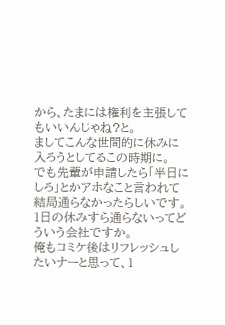から、たまには権利を主張してもいいんじゃね?と。
ましてこんな世間的に休みに入ろうとしてるこの時期に。
でも先輩が申請したら「半日にしろ」とかアホなこと言われて結局通らなかったらしいです。
1日の休みすら通らないってどういう会社ですか。
俺もコミケ後はリフレッシュしたいナーと思って、1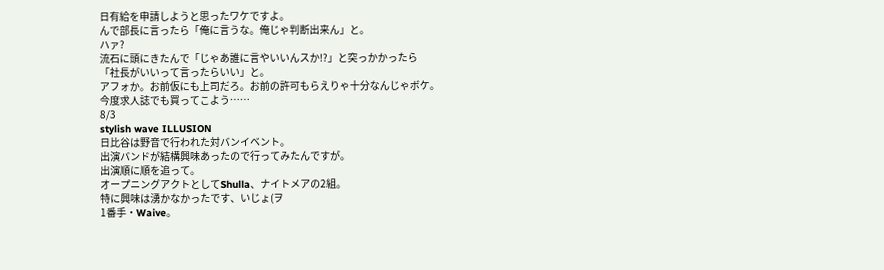日有給を申請しようと思ったワケですよ。
んで部長に言ったら「俺に言うな。俺じゃ判断出来ん」と。
ハァ?
流石に頭にきたんで「じゃあ誰に言やいいんスか!?」と突っかかったら
「社長がいいって言ったらいい」と。
アフォか。お前仮にも上司だろ。お前の許可もらえりゃ十分なんじゃボケ。
今度求人誌でも買ってこよう……
8/3
stylish wave ILLUSION
日比谷は野音で行われた対バンイベント。
出演バンドが結構興味あったので行ってみたんですが。
出演順に順を追って。
オープニングアクトとしてShulla、ナイトメアの2組。
特に興味は湧かなかったです、いじょ(ヲ
1番手・Waive。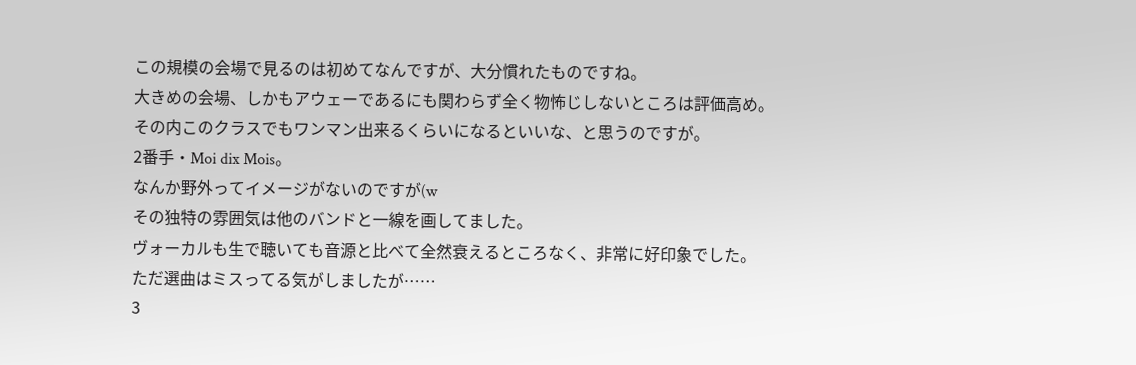この規模の会場で見るのは初めてなんですが、大分慣れたものですね。
大きめの会場、しかもアウェーであるにも関わらず全く物怖じしないところは評価高め。
その内このクラスでもワンマン出来るくらいになるといいな、と思うのですが。
2番手・Moi dix Mois。
なんか野外ってイメージがないのですが(w
その独特の雰囲気は他のバンドと一線を画してました。
ヴォーカルも生で聴いても音源と比べて全然衰えるところなく、非常に好印象でした。
ただ選曲はミスってる気がしましたが……
3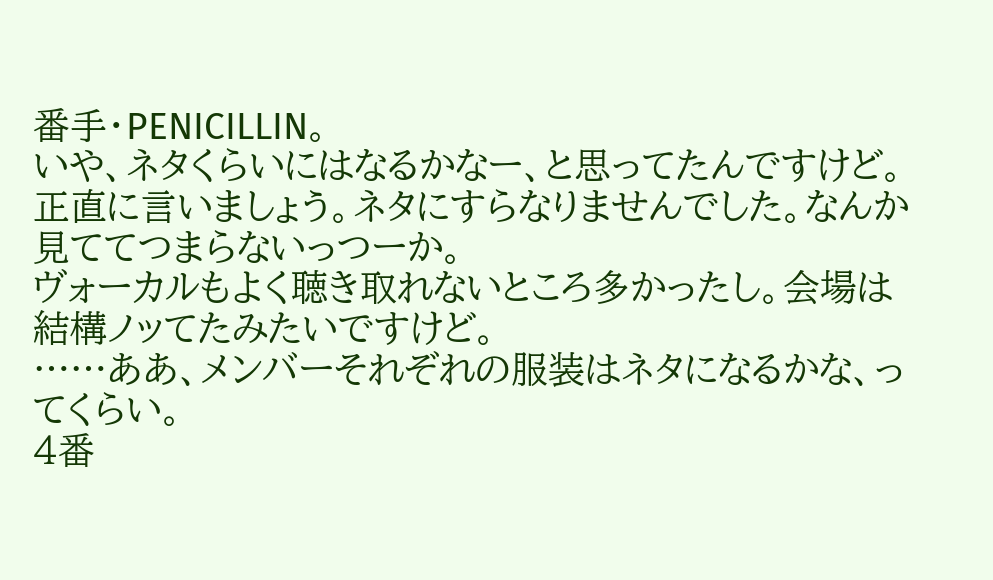番手・PENICILLIN。
いや、ネタくらいにはなるかなー、と思ってたんですけど。
正直に言いましょう。ネタにすらなりませんでした。なんか見ててつまらないっつーか。
ヴォーカルもよく聴き取れないところ多かったし。会場は結構ノッてたみたいですけど。
……ああ、メンバーそれぞれの服装はネタになるかな、ってくらい。
4番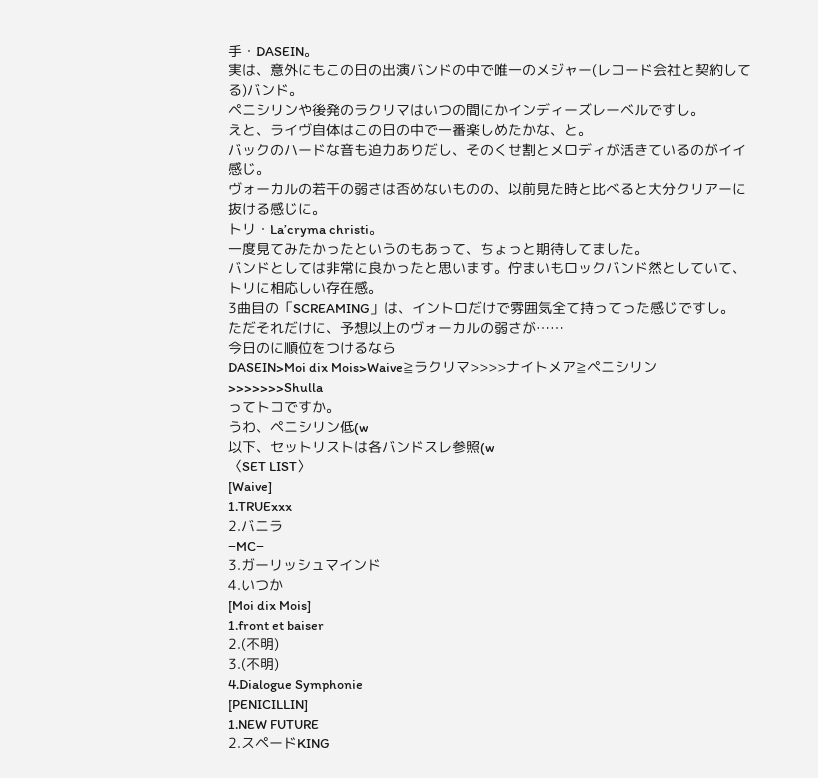手・DASEIN。
実は、意外にもこの日の出演バンドの中で唯一のメジャー(レコード会社と契約してる)バンド。
ペニシリンや後発のラクリマはいつの間にかインディーズレーベルですし。
えと、ライヴ自体はこの日の中で一番楽しめたかな、と。
バックのハードな音も迫力ありだし、そのくせ割とメロディが活きているのがイイ感じ。
ヴォーカルの若干の弱さは否めないものの、以前見た時と比べると大分クリアーに抜ける感じに。
トリ・La’cryma christi。
一度見てみたかったというのもあって、ちょっと期待してました。
バンドとしては非常に良かったと思います。佇まいもロックバンド然としていて、トリに相応しい存在感。
3曲目の「SCREAMING」は、イントロだけで雰囲気全て持ってった感じですし。
ただそれだけに、予想以上のヴォーカルの弱さが……
今日のに順位をつけるなら
DASEIN>Moi dix Mois>Waive≧ラクリマ>>>>ナイトメア≧ペニシリン>>>>>>>Shulla
ってトコですか。
うわ、ペニシリン低(w
以下、セットリストは各バンドスレ参照(w
〈SET LIST〉
[Waive]
1.TRUExxx
2.バニラ
−MC−
3.ガーリッシュマインド
4.いつか
[Moi dix Mois]
1.front et baiser
2.(不明)
3.(不明)
4.Dialogue Symphonie
[PENICILLIN]
1.NEW FUTURE
2.スペードKING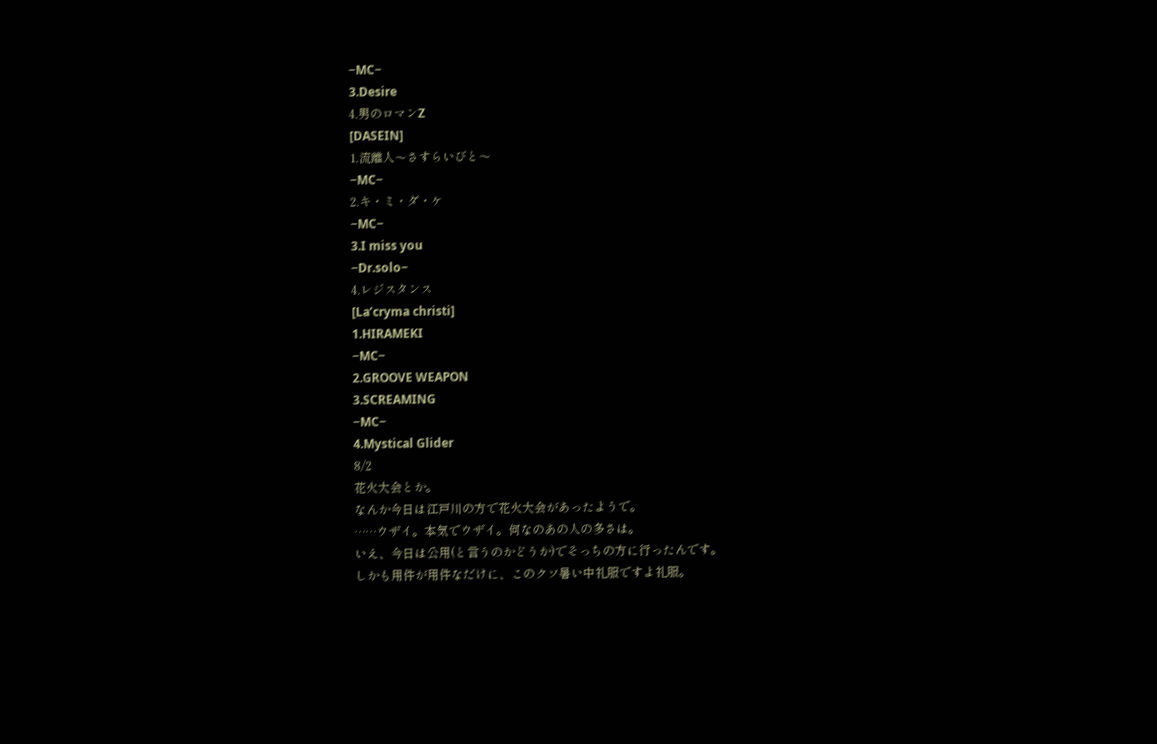−MC−
3.Desire
4.男のロマンZ
[DASEIN]
1.流離人〜さすらいびと〜
−MC−
2.キ・ミ・ダ・ケ
−MC−
3.I miss you
−Dr.solo−
4.レジスタンス
[La’cryma christi]
1.HIRAMEKI
−MC−
2.GROOVE WEAPON
3.SCREAMING
−MC−
4.Mystical Glider
8/2
花火大会とか。
なんか今日は江戸川の方で花火大会があったようで。
……ウザイ。本気でウザイ。何なのあの人の多さは。
いえ、今日は公用(と言うのかどうか)でそっちの方に行ったんです。
しかも用件が用件なだけに、このクソ暑い中礼服ですよ礼服。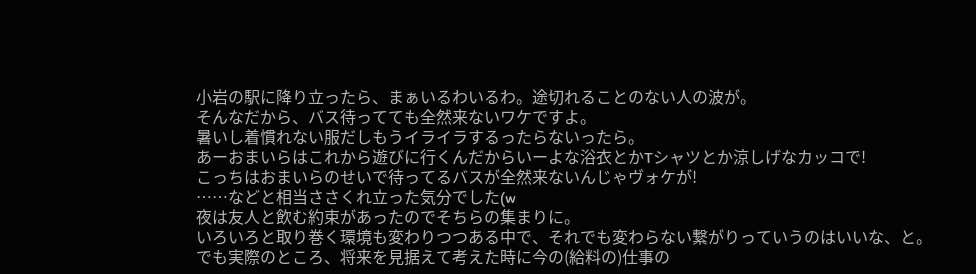小岩の駅に降り立ったら、まぁいるわいるわ。途切れることのない人の波が。
そんなだから、バス待ってても全然来ないワケですよ。
暑いし着慣れない服だしもうイライラするったらないったら。
あーおまいらはこれから遊びに行くんだからいーよな浴衣とかTシャツとか涼しげなカッコで!
こっちはおまいらのせいで待ってるバスが全然来ないんじゃヴォケが!
……などと相当ささくれ立った気分でした(w
夜は友人と飲む約束があったのでそちらの集まりに。
いろいろと取り巻く環境も変わりつつある中で、それでも変わらない繋がりっていうのはいいな、と。
でも実際のところ、将来を見据えて考えた時に今の(給料の)仕事の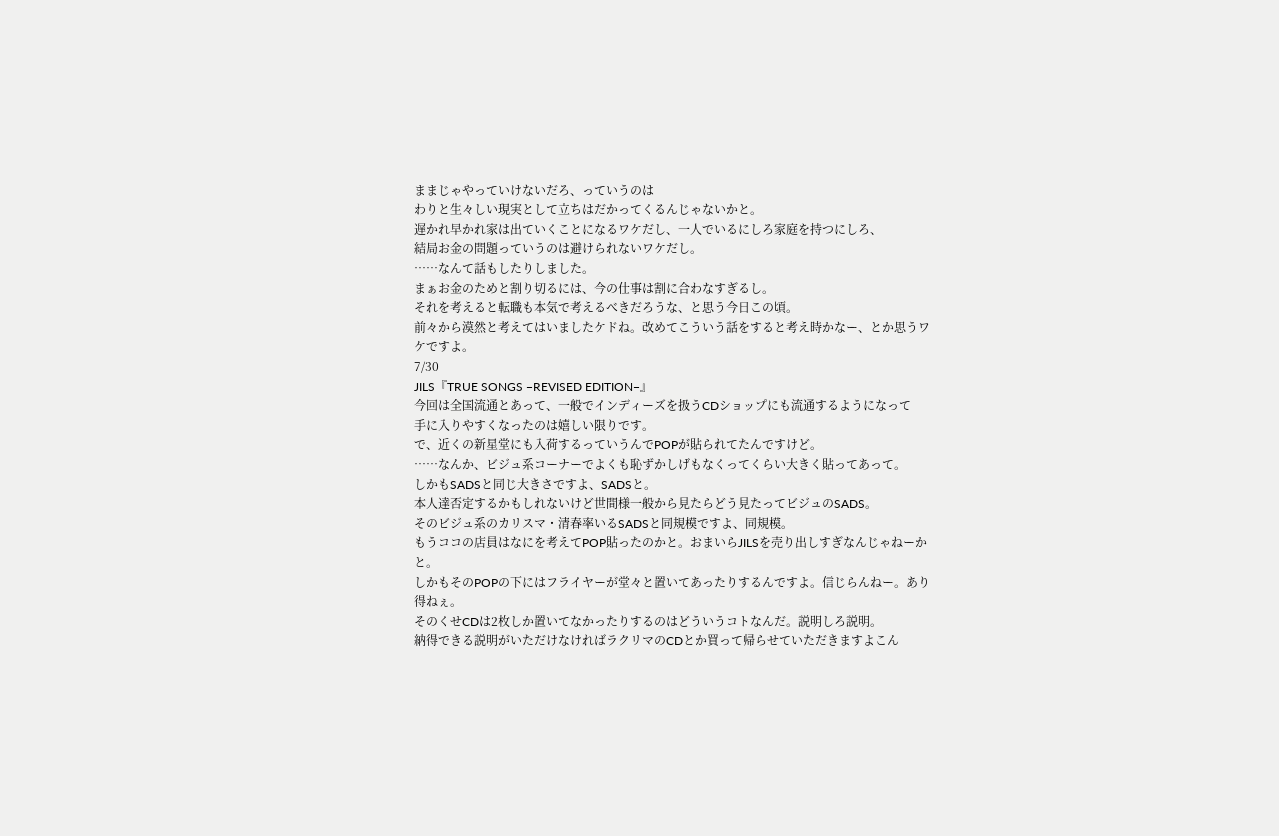ままじゃやっていけないだろ、っていうのは
わりと生々しい現実として立ちはだかってくるんじゃないかと。
遅かれ早かれ家は出ていくことになるワケだし、一人でいるにしろ家庭を持つにしろ、
結局お金の問題っていうのは避けられないワケだし。
……なんて話もしたりしました。
まぁお金のためと割り切るには、今の仕事は割に合わなすぎるし。
それを考えると転職も本気で考えるべきだろうな、と思う今日この頃。
前々から漠然と考えてはいましたケドね。改めてこういう話をすると考え時かなー、とか思うワケですよ。
7/30
JILS『TRUE SONGS −REVISED EDITION−』
今回は全国流通とあって、一般でインディーズを扱うCDショップにも流通するようになって
手に入りやすくなったのは嬉しい限りです。
で、近くの新星堂にも入荷するっていうんでPOPが貼られてたんですけど。
……なんか、ビジュ系コーナーでよくも恥ずかしげもなくってくらい大きく貼ってあって。
しかもSADSと同じ大きさですよ、SADSと。
本人達否定するかもしれないけど世間様一般から見たらどう見たってビジュのSADS。
そのビジュ系のカリスマ・清春率いるSADSと同規模ですよ、同規模。
もうココの店員はなにを考えてPOP貼ったのかと。おまいらJILSを売り出しすぎなんじゃねーかと。
しかもそのPOPの下にはフライヤーが堂々と置いてあったりするんですよ。信じらんねー。あり得ねぇ。
そのくせCDは2枚しか置いてなかったりするのはどういうコトなんだ。説明しろ説明。
納得できる説明がいただけなければラクリマのCDとか買って帰らせていただきますよこん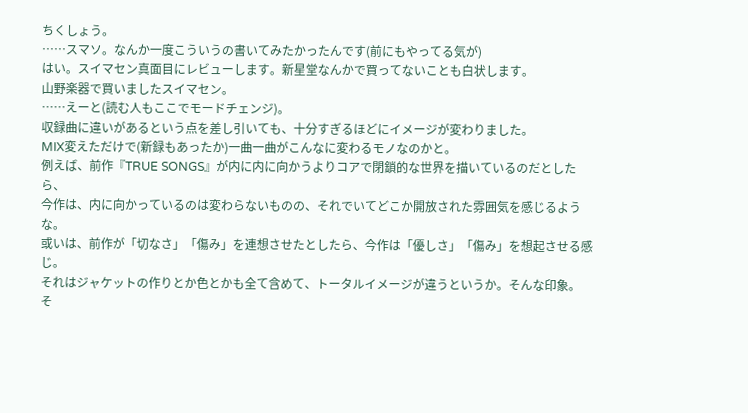ちくしょう。
……スマソ。なんか一度こういうの書いてみたかったんです(前にもやってる気が)
はい。スイマセン真面目にレビューします。新星堂なんかで買ってないことも白状します。
山野楽器で買いましたスイマセン。
……えーと(読む人もここでモードチェンジ)。
収録曲に違いがあるという点を差し引いても、十分すぎるほどにイメージが変わりました。
MIX変えただけで(新録もあったか)一曲一曲がこんなに変わるモノなのかと。
例えば、前作『TRUE SONGS』が内に内に向かうよりコアで閉鎖的な世界を描いているのだとしたら、
今作は、内に向かっているのは変わらないものの、それでいてどこか開放された雰囲気を感じるような。
或いは、前作が「切なさ」「傷み」を連想させたとしたら、今作は「優しさ」「傷み」を想起させる感じ。
それはジャケットの作りとか色とかも全て含めて、トータルイメージが違うというか。そんな印象。
そ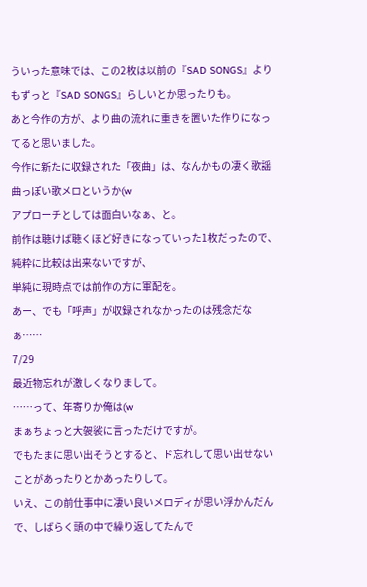ういった意味では、この2枚は以前の『SAD SONGS』よりもずっと『SAD SONGS』らしいとか思ったりも。
あと今作の方が、より曲の流れに重きを置いた作りになってると思いました。
今作に新たに収録された「夜曲」は、なんかもの凄く歌謡曲っぽい歌メロというか(w
アプローチとしては面白いなぁ、と。
前作は聴けば聴くほど好きになっていった1枚だったので、純粋に比較は出来ないですが、
単純に現時点では前作の方に軍配を。
あー、でも「呼声」が収録されなかったのは残念だなぁ……
7/29
最近物忘れが激しくなりまして。
……って、年寄りか俺は(w
まぁちょっと大袈裟に言っただけですが。
でもたまに思い出そうとすると、ド忘れして思い出せないことがあったりとかあったりして。
いえ、この前仕事中に凄い良いメロディが思い浮かんだんで、しばらく頭の中で繰り返してたんで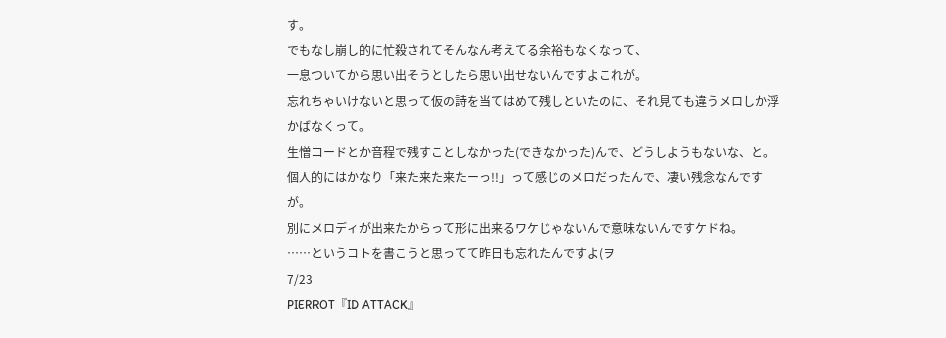す。
でもなし崩し的に忙殺されてそんなん考えてる余裕もなくなって、
一息ついてから思い出そうとしたら思い出せないんですよこれが。
忘れちゃいけないと思って仮の詩を当てはめて残しといたのに、それ見ても違うメロしか浮かばなくって。
生憎コードとか音程で残すことしなかった(できなかった)んで、どうしようもないな、と。
個人的にはかなり「来た来た来たーっ!!」って感じのメロだったんで、凄い残念なんですが。
別にメロディが出来たからって形に出来るワケじゃないんで意味ないんですケドね。
……というコトを書こうと思ってて昨日も忘れたんですよ(ヲ
7/23
PIERROT『ID ATTACK』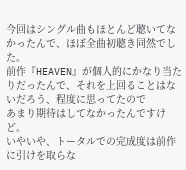今回はシングル曲もほとんど聴いてなかったんで、ほぼ全曲初聴き同然でした。
前作『HEAVEN』が個人的にかなり当たりだったんで、それを上回ることはないだろう、程度に思ってたので
あまり期待はしてなかったんですけど。
いやいや、トータルでの完成度は前作に引けを取らな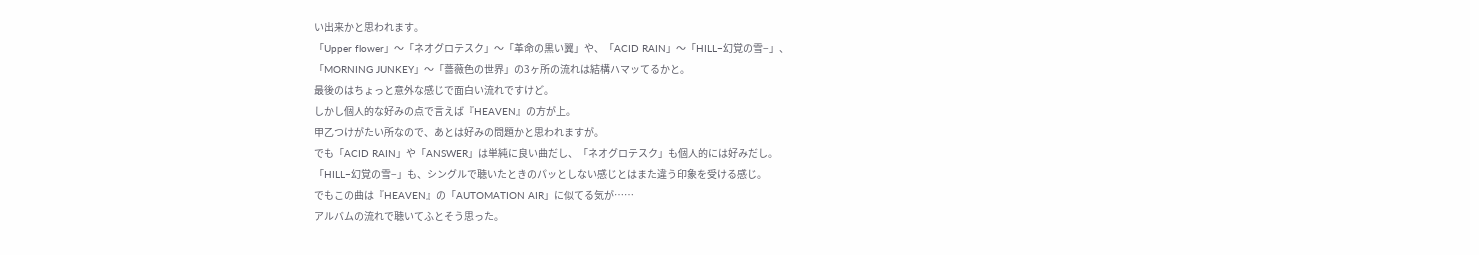い出来かと思われます。
「Upper flower」〜「ネオグロテスク」〜「革命の黒い翼」や、「ACID RAIN」〜「HILL−幻覚の雪−」、
「MORNING JUNKEY」〜「薔薇色の世界」の3ヶ所の流れは結構ハマッてるかと。
最後のはちょっと意外な感じで面白い流れですけど。
しかし個人的な好みの点で言えば『HEAVEN』の方が上。
甲乙つけがたい所なので、あとは好みの問題かと思われますが。
でも「ACID RAIN」や「ANSWER」は単純に良い曲だし、「ネオグロテスク」も個人的には好みだし。
「HILL−幻覚の雪−」も、シングルで聴いたときのパッとしない感じとはまた違う印象を受ける感じ。
でもこの曲は『HEAVEN』の「AUTOMATION AIR」に似てる気が……
アルバムの流れで聴いてふとそう思った。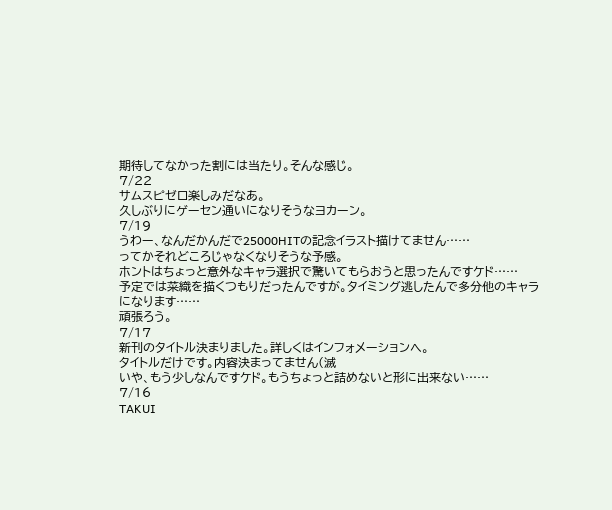期待してなかった割には当たり。そんな感じ。
7/22
サムスピゼロ楽しみだなあ。
久しぶりにゲーセン通いになりそうなヨカーン。
7/19
うわー、なんだかんだで25000HITの記念イラスト描けてません……
ってかそれどころじゃなくなりそうな予感。
ホントはちょっと意外なキャラ選択で驚いてもらおうと思ったんですケド……
予定では菜織を描くつもりだったんですが。タイミング逃したんで多分他のキャラになります……
頑張ろう。
7/17
新刊のタイトル決まりました。詳しくはインフォメーションへ。
タイトルだけです。内容決まってません(滅
いや、もう少しなんですケド。もうちょっと詰めないと形に出来ない……
7/16
TAKUI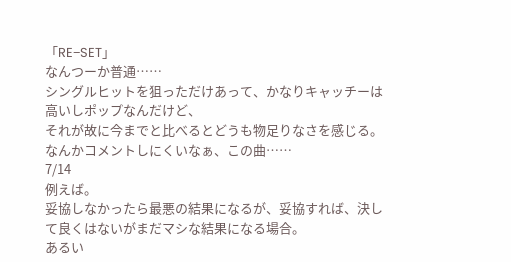「RE−SET」
なんつーか普通……
シングルヒットを狙っただけあって、かなりキャッチーは高いしポップなんだけど、
それが故に今までと比べるとどうも物足りなさを感じる。
なんかコメントしにくいなぁ、この曲……
7/14
例えば。
妥協しなかったら最悪の結果になるが、妥協すれば、決して良くはないがまだマシな結果になる場合。
あるい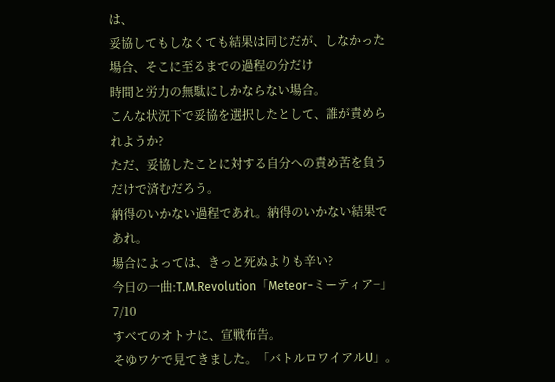は、
妥協してもしなくても結果は同じだが、しなかった場合、そこに至るまでの過程の分だけ
時間と労力の無駄にしかならない場合。
こんな状況下で妥協を選択したとして、誰が責められようか?
ただ、妥協したことに対する自分への責め苦を負うだけで済むだろう。
納得のいかない過程であれ。納得のいかない結果であれ。
場合によっては、きっと死ぬよりも辛い?
今日の一曲:T.M.Revolution「Meteor−ミーティア−」
7/10
すべてのオトナに、宣戦布告。
そゆワケで見てきました。「バトルロワイアルU」。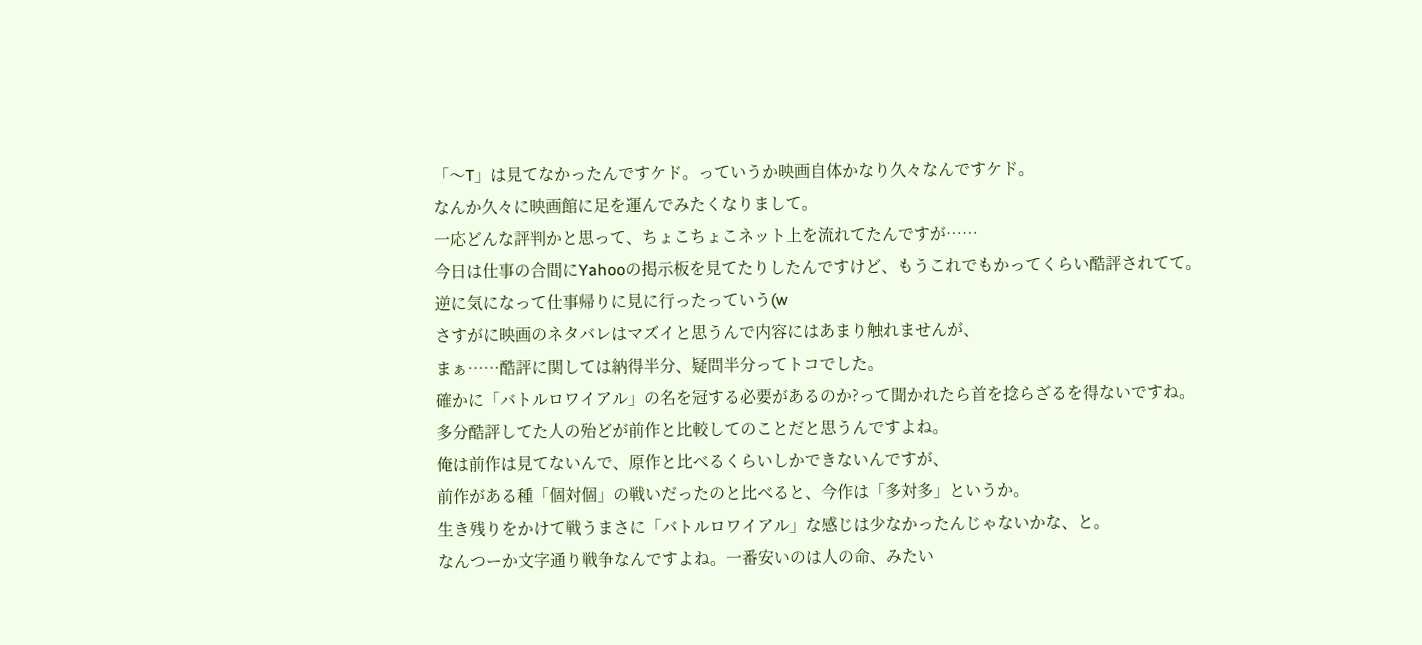「〜T」は見てなかったんですケド。っていうか映画自体かなり久々なんですケド。
なんか久々に映画館に足を運んでみたくなりまして。
一応どんな評判かと思って、ちょこちょこネット上を流れてたんですが……
今日は仕事の合間にYahooの掲示板を見てたりしたんですけど、もうこれでもかってくらい酷評されてて。
逆に気になって仕事帰りに見に行ったっていう(w
さすがに映画のネタバレはマズイと思うんで内容にはあまり触れませんが、
まぁ……酷評に関しては納得半分、疑問半分ってトコでした。
確かに「バトルロワイアル」の名を冠する必要があるのか?って聞かれたら首を捻らざるを得ないですね。
多分酷評してた人の殆どが前作と比較してのことだと思うんですよね。
俺は前作は見てないんで、原作と比べるくらいしかできないんですが、
前作がある種「個対個」の戦いだったのと比べると、今作は「多対多」というか。
生き残りをかけて戦うまさに「バトルロワイアル」な感じは少なかったんじゃないかな、と。
なんつーか文字通り戦争なんですよね。一番安いのは人の命、みたい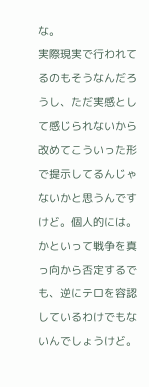な。
実際現実で行われてるのもそうなんだろうし、ただ実感として感じられないから
改めてこういった形で提示してるんじゃないかと思うんですけど。個人的には。
かといって戦争を真っ向から否定するでも、逆にテロを容認しているわけでもないんでしょうけど。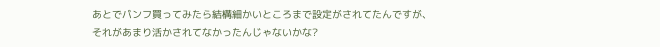あとでパンフ買ってみたら結構細かいところまで設定がされてたんですが、
それがあまり活かされてなかったんじゃないかな?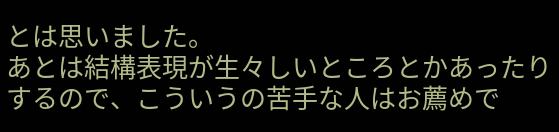とは思いました。
あとは結構表現が生々しいところとかあったりするので、こういうの苦手な人はお薦めで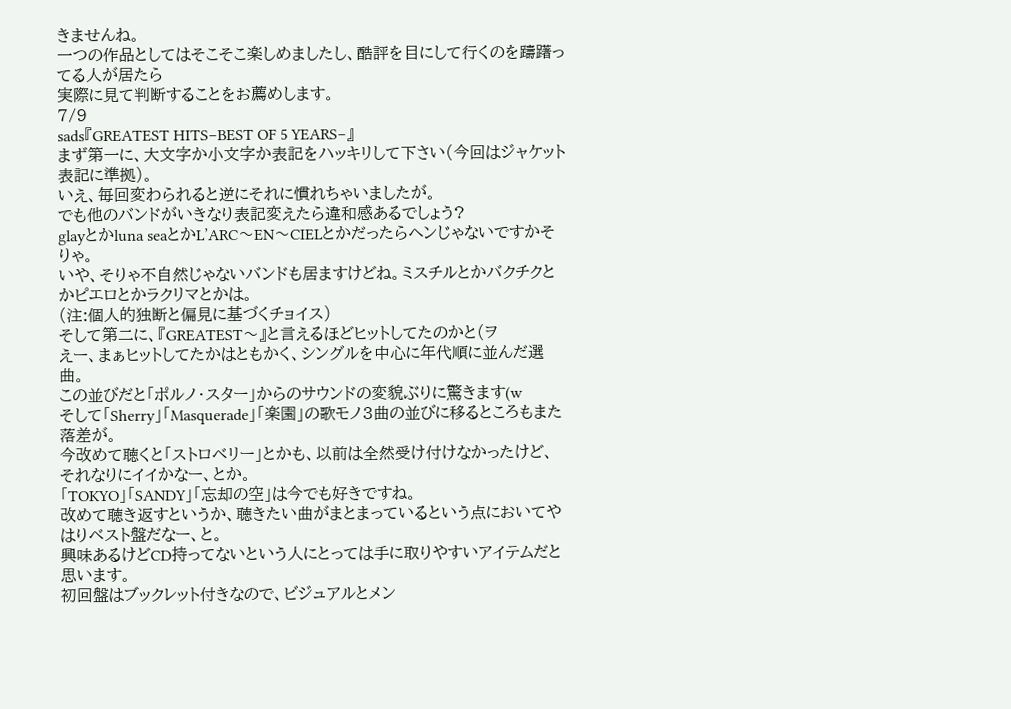きませんね。
一つの作品としてはそこそこ楽しめましたし、酷評を目にして行くのを躊躇ってる人が居たら
実際に見て判断することをお薦めします。
7/9
sads『GREATEST HITS−BEST OF 5 YEARS−』
まず第一に、大文字か小文字か表記をハッキリして下さい(今回はジャケット表記に準拠)。
いえ、毎回変わられると逆にそれに慣れちゃいましたが。
でも他のバンドがいきなり表記変えたら違和感あるでしょう?
glayとかluna seaとかL’ARC〜EN〜CIELとかだったらヘンじゃないですかそりゃ。
いや、そりゃ不自然じゃないバンドも居ますけどね。ミスチルとかバクチクとかピエロとかラクリマとかは。
(注:個人的独断と偏見に基づくチョイス)
そして第二に、『GREATEST〜』と言えるほどヒットしてたのかと(ヲ
えー、まぁヒットしてたかはともかく、シングルを中心に年代順に並んだ選曲。
この並びだと「ポルノ・スター」からのサウンドの変貌ぶりに驚きます(w
そして「Sherry」「Masquerade」「楽園」の歌モノ3曲の並びに移るところもまた落差が。
今改めて聴くと「ストロベリー」とかも、以前は全然受け付けなかったけど、それなりにイイかなー、とか。
「TOKYO」「SANDY」「忘却の空」は今でも好きですね。
改めて聴き返すというか、聴きたい曲がまとまっているという点においてやはりベスト盤だなー、と。
興味あるけどCD持ってないという人にとっては手に取りやすいアイテムだと思います。
初回盤はブックレット付きなので、ビジュアルとメン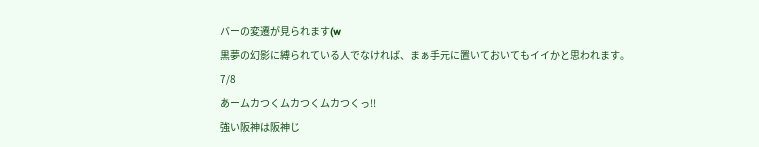バーの変遷が見られます(w
黒夢の幻影に縛られている人でなければ、まぁ手元に置いておいてもイイかと思われます。
7/8
あームカつくムカつくムカつくっ!!
強い阪神は阪神じ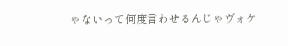ゃないって何度言わせるんじゃヴォケ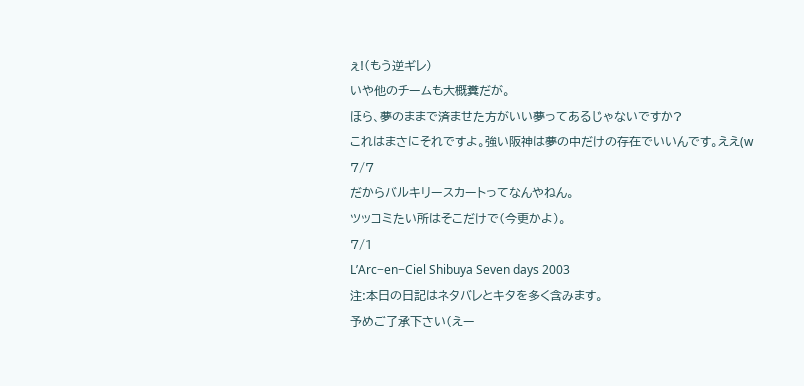ぇ!(もう逆ギレ)
いや他のチームも大概糞だが。
ほら、夢のままで済ませた方がいい夢ってあるじゃないですか?
これはまさにそれですよ。強い阪神は夢の中だけの存在でいいんです。ええ(w
7/7
だからバルキリースカートってなんやねん。
ツッコミたい所はそこだけで(今更かよ)。
7/1
L’Arc−en−Ciel Shibuya Seven days 2003
注:本日の日記はネタバレとキタを多く含みます。
予めご了承下さい(えー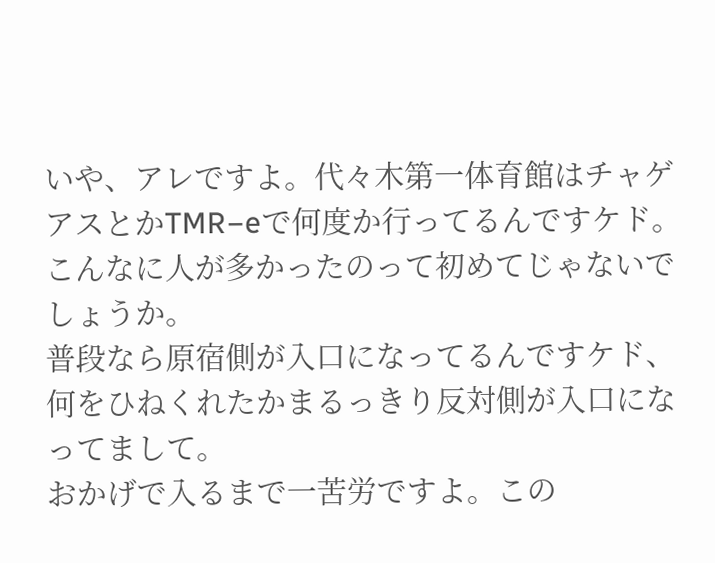いや、アレですよ。代々木第一体育館はチャゲアスとかTMR−eで何度か行ってるんですケド。
こんなに人が多かったのって初めてじゃないでしょうか。
普段なら原宿側が入口になってるんですケド、何をひねくれたかまるっきり反対側が入口になってまして。
おかげで入るまで一苦労ですよ。この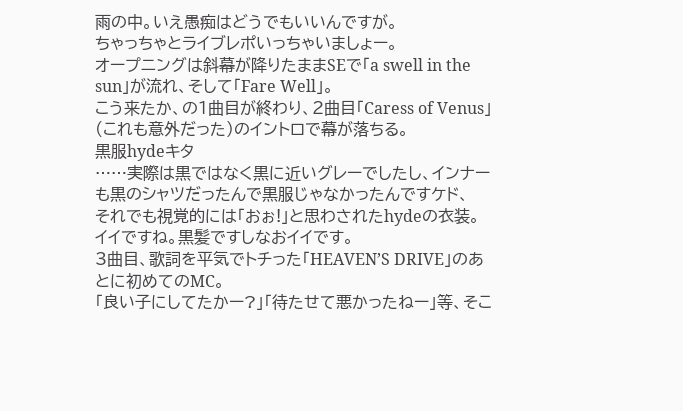雨の中。いえ愚痴はどうでもいいんですが。
ちゃっちゃとライブレポいっちゃいましょー。
オープニングは斜幕が降りたままSEで「a swell in the sun」が流れ、そして「Fare Well」。
こう来たか、の1曲目が終わり、2曲目「Caress of Venus」(これも意外だった)のイントロで幕が落ちる。
黒服hydeキタ
……実際は黒ではなく黒に近いグレーでしたし、インナーも黒のシャツだったんで黒服じゃなかったんですケド、
それでも視覚的には「おぉ!」と思わされたhydeの衣装。
イイですね。黒髪ですしなおイイです。
3曲目、歌詞を平気でトチった「HEAVEN’S DRIVE」のあとに初めてのMC。
「良い子にしてたかー?」「待たせて悪かったねー」等、そこ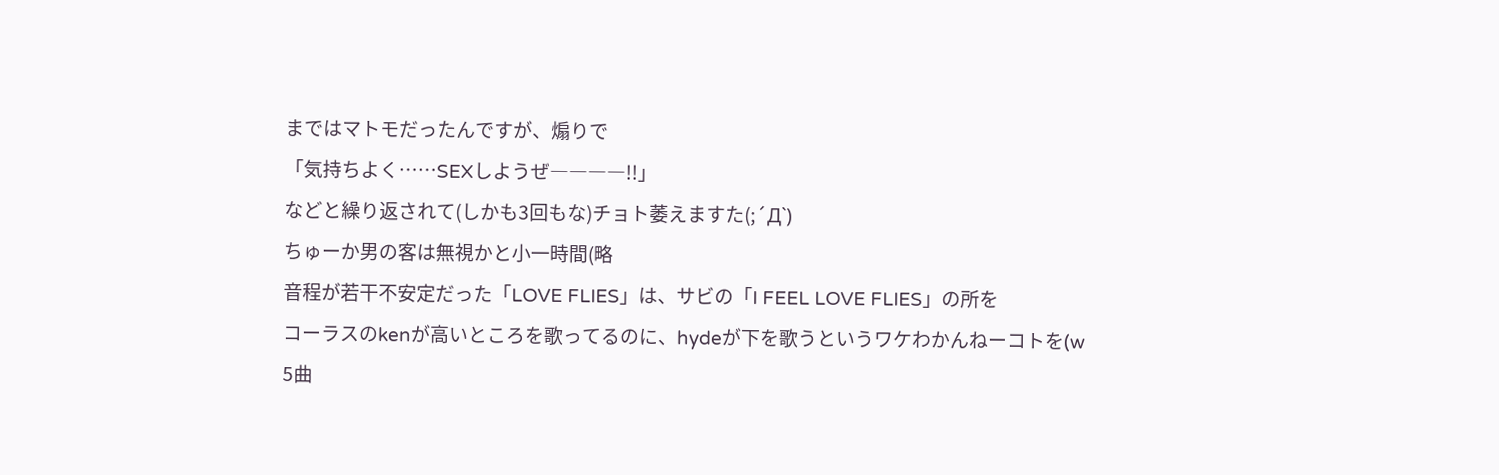まではマトモだったんですが、煽りで
「気持ちよく……SEXしようぜ――――!!」
などと繰り返されて(しかも3回もな)チョト萎えますた(;´Д`)
ちゅーか男の客は無視かと小一時間(略
音程が若干不安定だった「LOVE FLIES」は、サビの「I FEEL LOVE FLIES」の所を
コーラスのkenが高いところを歌ってるのに、hydeが下を歌うというワケわかんねーコトを(w
5曲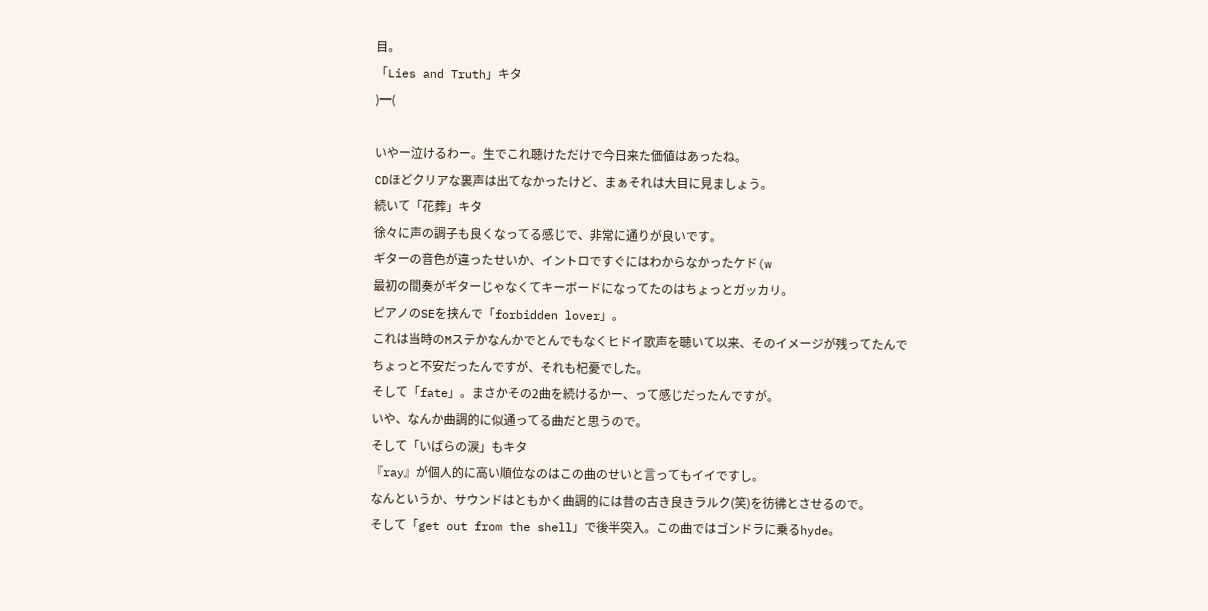目。
「Lies and Truth」キタ
)━(

いやー泣けるわー。生でこれ聴けただけで今日来た価値はあったね。
CDほどクリアな裏声は出てなかったけど、まぁそれは大目に見ましょう。
続いて「花葬」キタ
徐々に声の調子も良くなってる感じで、非常に通りが良いです。
ギターの音色が違ったせいか、イントロですぐにはわからなかったケド(w
最初の間奏がギターじゃなくてキーボードになってたのはちょっとガッカリ。
ピアノのSEを挟んで「forbidden lover」。
これは当時のMステかなんかでとんでもなくヒドイ歌声を聴いて以来、そのイメージが残ってたんで
ちょっと不安だったんですが、それも杞憂でした。
そして「fate」。まさかその2曲を続けるかー、って感じだったんですが。
いや、なんか曲調的に似通ってる曲だと思うので。
そして「いばらの涙」もキタ
『ray』が個人的に高い順位なのはこの曲のせいと言ってもイイですし。
なんというか、サウンドはともかく曲調的には昔の古き良きラルク(笑)を彷彿とさせるので。
そして「get out from the shell」で後半突入。この曲ではゴンドラに乗るhyde。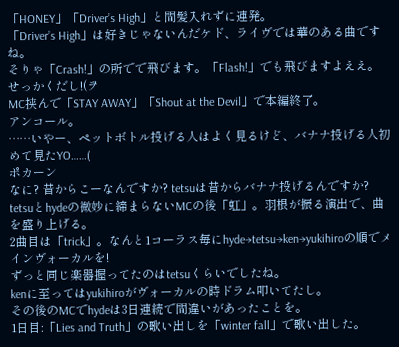「HONEY」「Driver’s High」と間髪入れずに連発。
「Driver’s High」は好きじゃないんだケド、ライヴでは華のある曲ですね。
そりゃ「Crash!」の所でで飛びます。「Flash!」でも飛びますよええ。せっかくだし!(ヲ
MC挟んで「STAY AWAY」「Shout at the Devil」で本編終了。
アンコール。
……いやー、ペットボトル投げる人はよく見るけど、バナナ投げる人初めて見たYO……(
ポカーン
なに? 昔からこーなんですか? tetsuは昔からバナナ投げるんですか?
tetsuとhydeの微妙に締まらないMCの後「虹」。羽根が振る演出で、曲を盛り上げる。
2曲目は「trick」。なんと1コーラス毎にhyde→tetsu→ken→yukihiroの順でメインヴォーカルを!
ずっと同じ楽器握ってたのはtetsuくらいでしたね。
kenに至ってはyukihiroがヴォーカルの時ドラム叩いてたし。
その後のMCでhydeは3日連続で間違いがあったことを。
1日目:「Lies and Truth」の歌い出しを「winter fall」で歌い出した。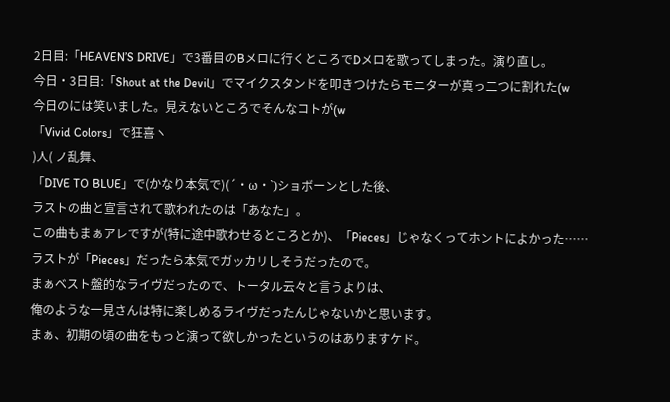2日目:「HEAVEN’S DRIVE」で3番目のBメロに行くところでDメロを歌ってしまった。演り直し。
今日・3日目:「Shout at the Devil」でマイクスタンドを叩きつけたらモニターが真っ二つに割れた(w
今日のには笑いました。見えないところでそんなコトが(w
「Vivid Colors」で狂喜ヽ
)人( ノ乱舞、
「DIVE TO BLUE」で(かなり本気で)(´・ω・`)ショボーンとした後、
ラストの曲と宣言されて歌われたのは「あなた」。
この曲もまぁアレですが(特に途中歌わせるところとか)、「Pieces」じゃなくってホントによかった……
ラストが「Pieces」だったら本気でガッカリしそうだったので。
まぁベスト盤的なライヴだったので、トータル云々と言うよりは、
俺のような一見さんは特に楽しめるライヴだったんじゃないかと思います。
まぁ、初期の頃の曲をもっと演って欲しかったというのはありますケド。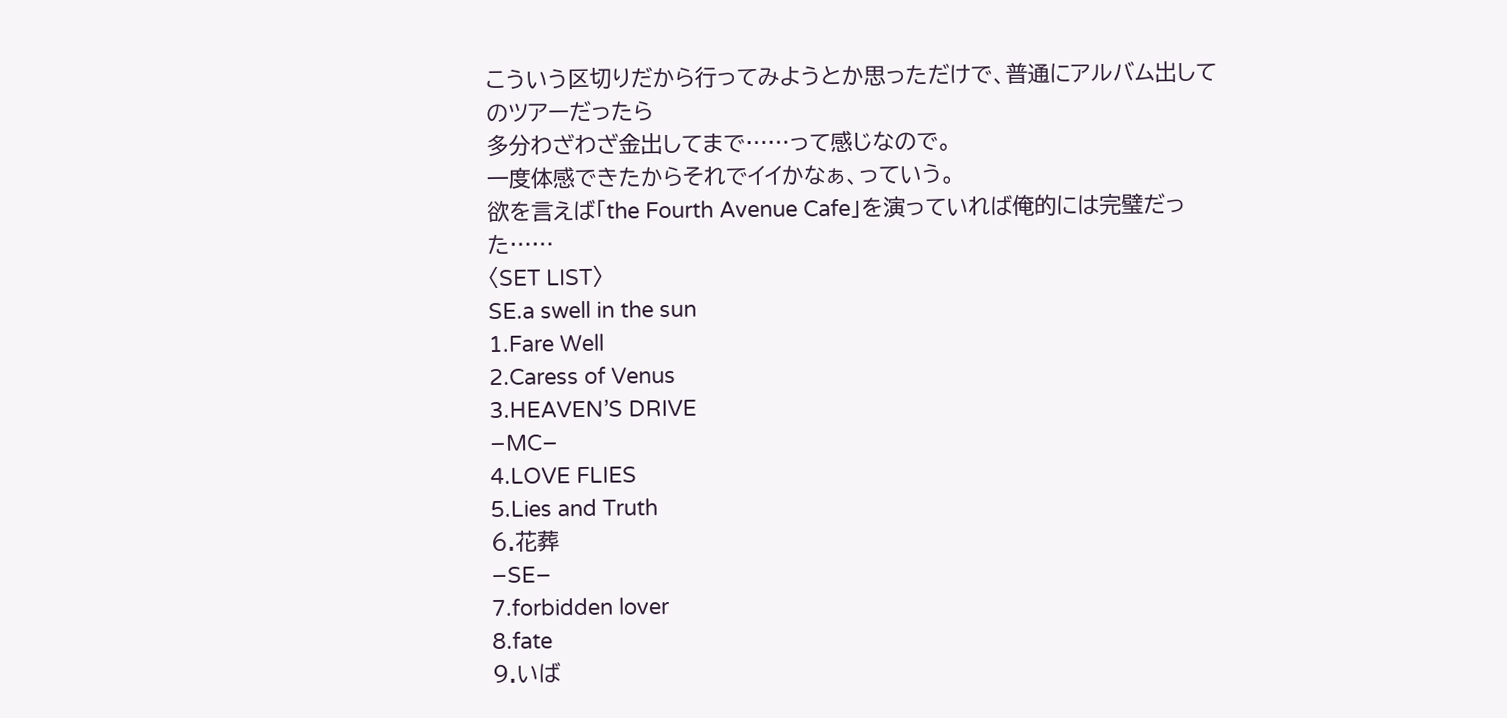こういう区切りだから行ってみようとか思っただけで、普通にアルバム出してのツアーだったら
多分わざわざ金出してまで……って感じなので。
一度体感できたからそれでイイかなぁ、っていう。
欲を言えば「the Fourth Avenue Cafe」を演っていれば俺的には完璧だった……
〈SET LIST〉
SE.a swell in the sun
1.Fare Well
2.Caress of Venus
3.HEAVEN’S DRIVE
−MC−
4.LOVE FLIES
5.Lies and Truth
6.花葬
−SE−
7.forbidden lover
8.fate
9.いば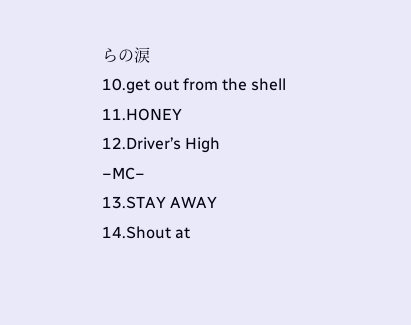らの涙
10.get out from the shell
11.HONEY
12.Driver’s High
−MC−
13.STAY AWAY
14.Shout at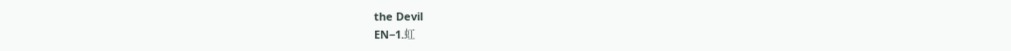the Devil
EN−1.虹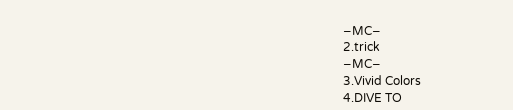−MC−
2.trick
−MC−
3.Vivid Colors
4.DIVE TO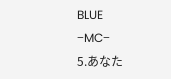BLUE
−MC−
5.あなた